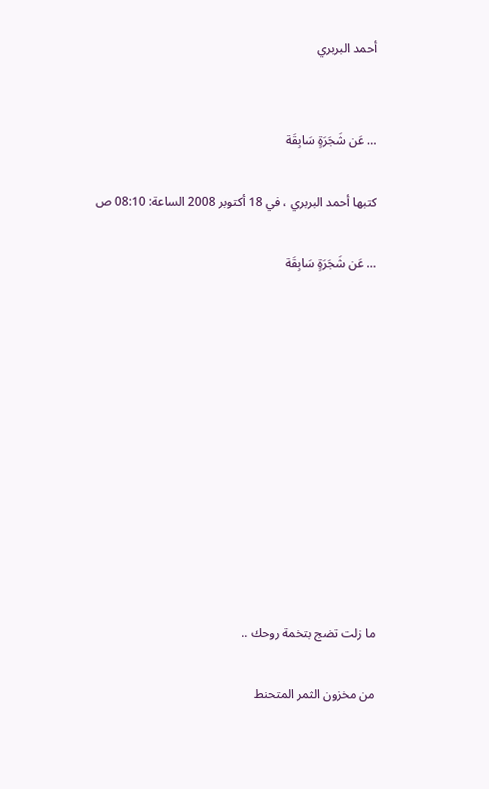أحمد البربري


… عَن شَجَرَةٍ سَابِقَة

كتبها أحمد البربري ، في 18 أكتوبر 2008 الساعة: 08:10 ص

… عَن شَجَرَةٍ سَابِقَة











ما زلت تضج بتخمة روحك ..

من مخزون الثمر المتحنط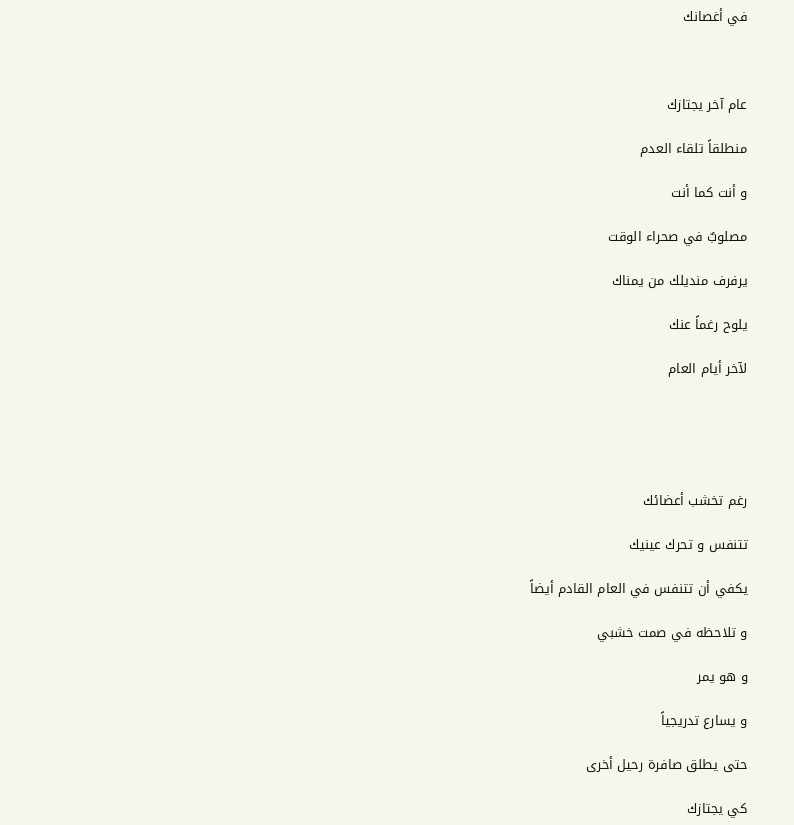في أغصانك



عام آخر يجتازك

منطلقاً تلقاء العدم

و أنت كما أنت

مصلوبٌ في صحراء الوقت

يرفرف منديلك من يمناك

يلوح رغماً عنك

لآخر أيام العام





رغم تخشب أعضائك

تتنفس و تحرك عينيك

يكفي أن تتنفس في العام القادم أيضاً

و تلاحظه في صمت خشبي

و هو يمر

و يسارع تدريجياً

حتى يطلق صافرة رحيل أخرى

كي يجتازك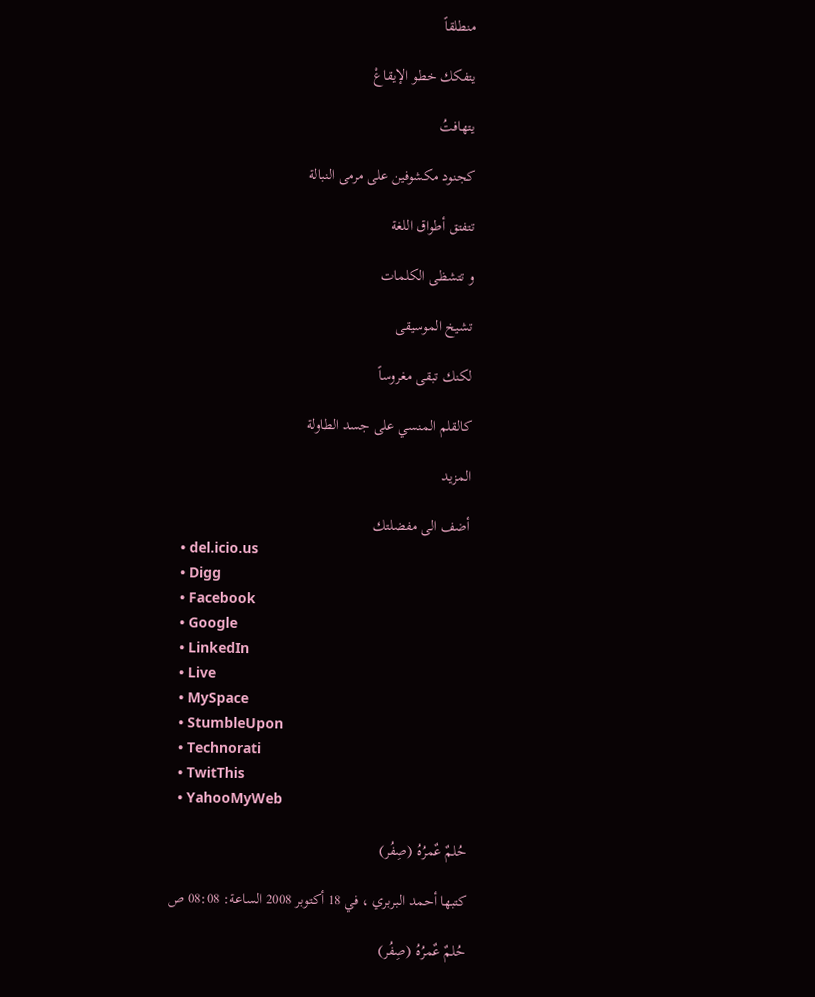منطلقاً

يتفكك خطو الإيقاعْ

يتهافتُ

كجنود مكشوفين على مرمى النبالة

تتفتق أطواق اللغة

و تتشظى الكلمات

تشيخ الموسيقى

لكنك تبقى مغروساً

كالقلم المنسي على جسد الطاولة

المزيد

أضف الى مفضلتك
  • del.icio.us
  • Digg
  • Facebook
  • Google
  • LinkedIn
  • Live
  • MySpace
  • StumbleUpon
  • Technorati
  • TwitThis
  • YahooMyWeb

حُلمٌ عٌمرُهُ (صِفُر)

كتبها أحمد البربري ، في 18 أكتوبر 2008 الساعة: 08:08 ص

حُلمٌ عٌمرُهُ (صِفُر)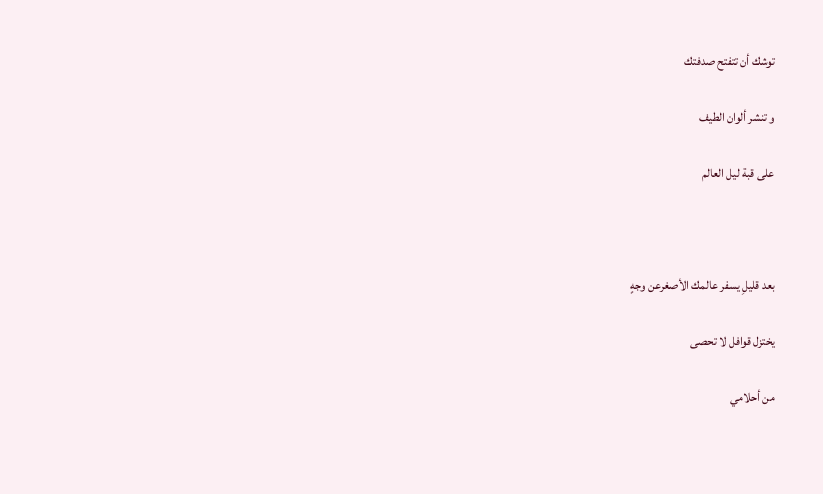توشك أن تتفتح صدفتك

و تنشر ألوان الطيف

على قبة ليل العالم



بعد قليلِ يسفر عالمك الأصغرعن وجهٍ

يختزل قوافل لا تحصى

من أحلامي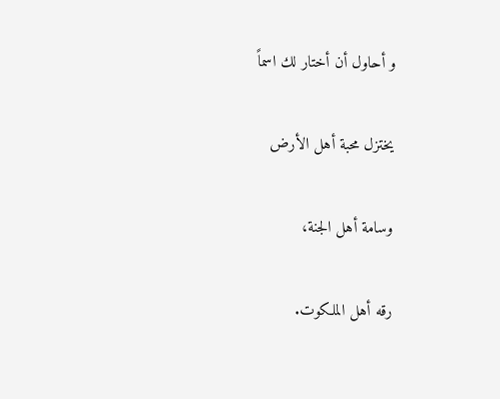و أحاول أن أختار لك اسماً

يختزل محبة أهل الأرض

وسامة أهل الجنة،

رقه أهل الملكوت.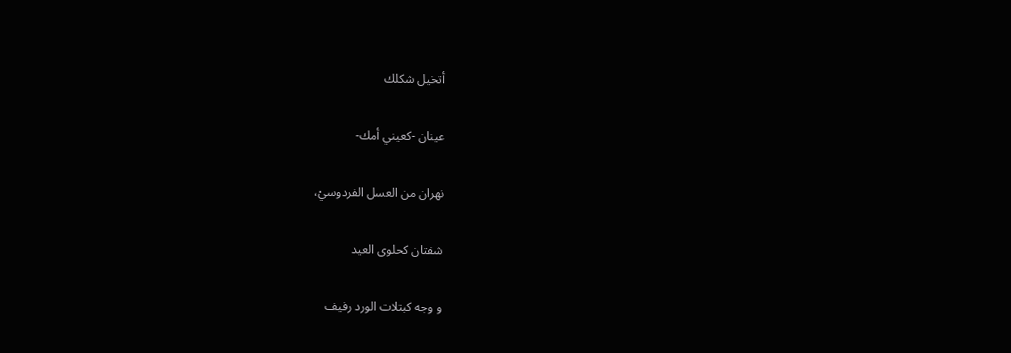أتخيل شكلك

عينان -كعيني أمك-

نهران من العسل الفردوسيْ،

شفتان كحلوى العيد

و وجه كبتلات الورد رفيف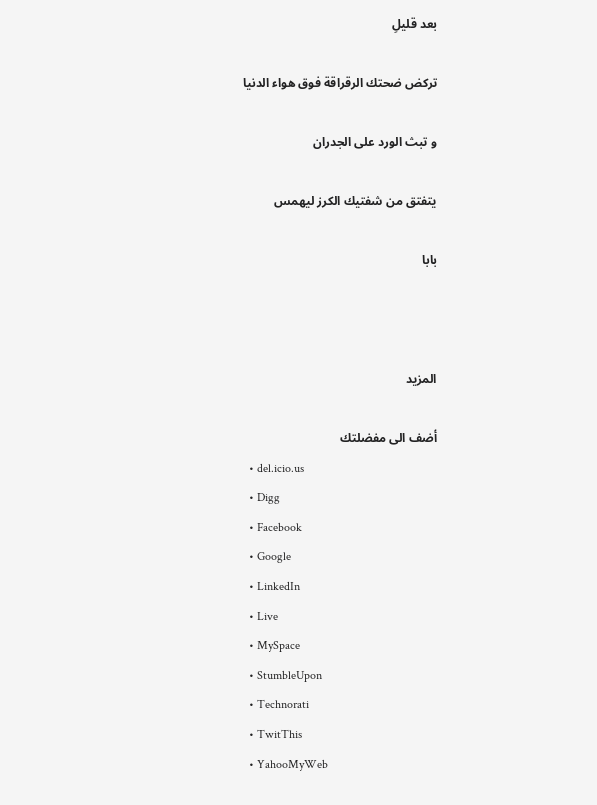بعد قليلِ

تركض ضحتك الرقراقة فوق هواء الدنيا

و تبث الورد على الجدران

يتفتق من شفتيك الكرز ليهمس

بابا



المزيد

أضف الى مفضلتك
  • del.icio.us
  • Digg
  • Facebook
  • Google
  • LinkedIn
  • Live
  • MySpace
  • StumbleUpon
  • Technorati
  • TwitThis
  • YahooMyWeb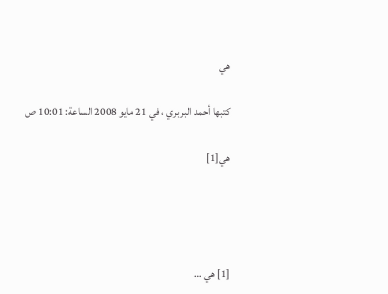هي

كتبها أحمد البربري ، في 21 مايو 2008 الساعة: 10:01 ص

هي[1]




[1] هي …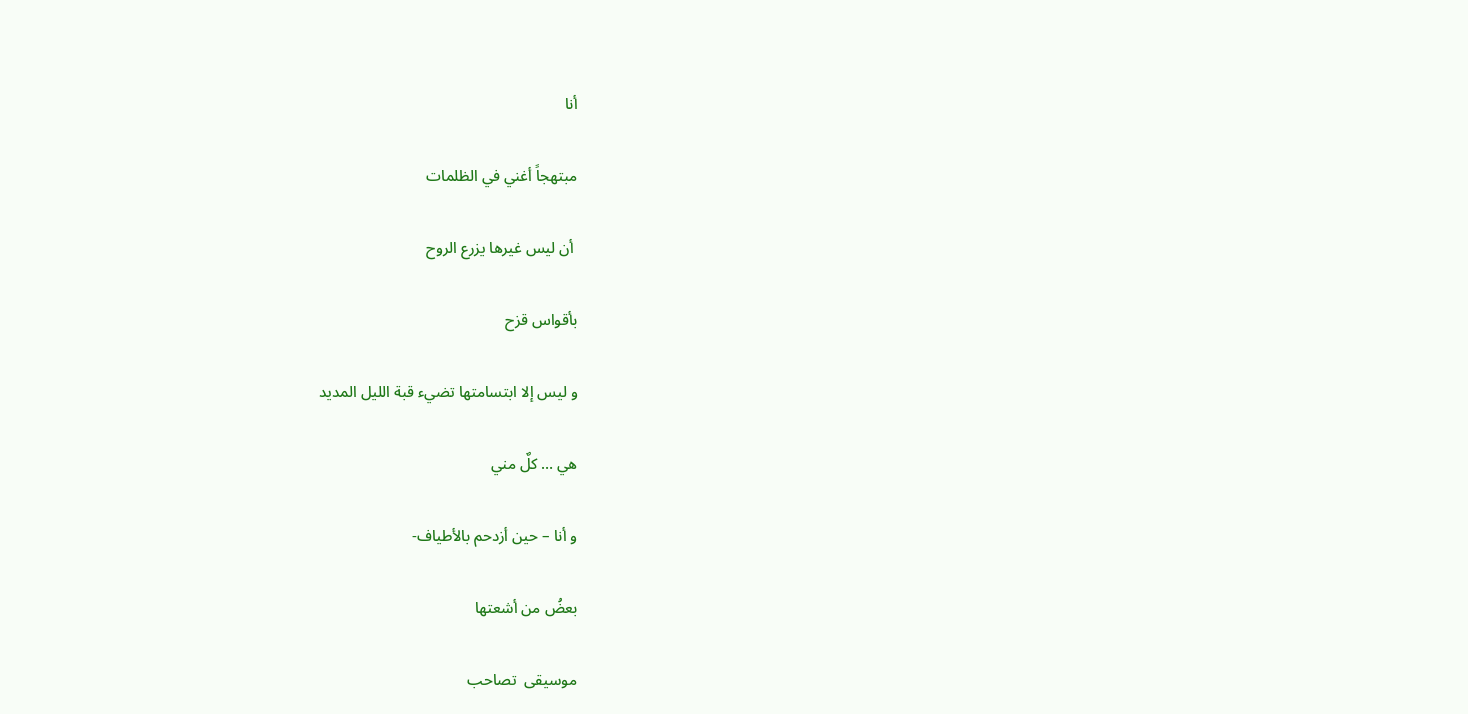أنا

مبتهجاً أغني في الظلمات

 أن ليس غيرها يزرع الروح

بأقواس قزح

و ليس إلا ابتسامتها تضيء قبة الليل المديد

هي … كلٌ مني

و أنا – حين أزدحم بالأطياف-

بعضُ من أشعتها

موسيقى  تصاحب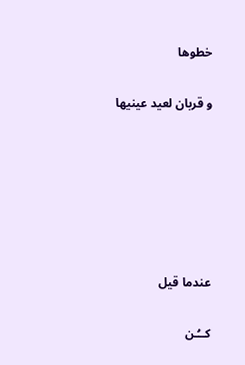خطوها

و قربان لعيد عينيها






عندما قيل

كــُـن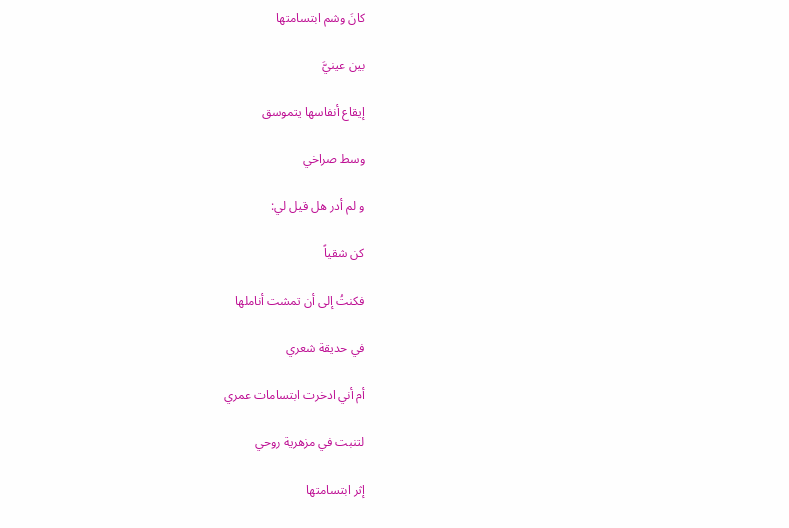كانَ وشم ابتسامتها

بين عينيَّ

إيقاع أنفاسها يتموسق

وسط صراخي

و لم أدر هل قيل لي:

كن شقياً

فكنتُ إلى أن تمشت أناملها

في حديقة شعري

أم أني ادخرت ابتسامات عمري

لتنبت في مزهرية روحي

إثر ابتسامتها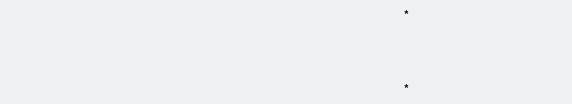*



*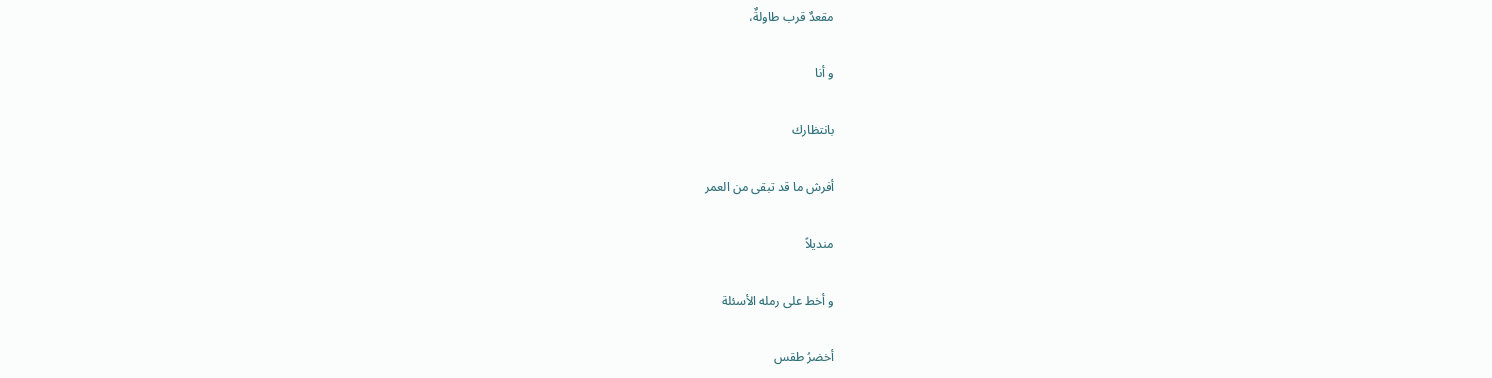مقعدٌ قرب طاولةٌ،

و أنا

بانتظارك

أفرش ما قد تبقى من العمر

منديلاً

و أخط على رمله الأسئلة

أخضرُ طقس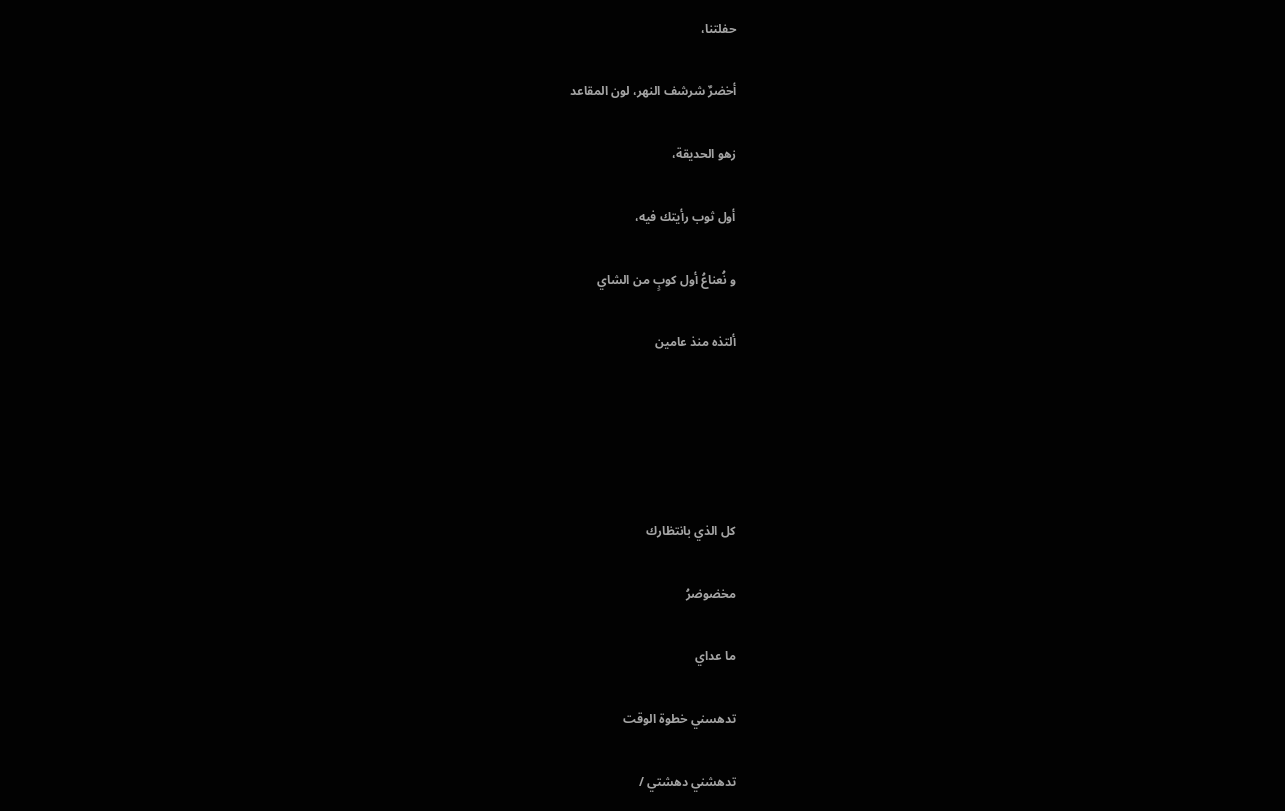حفلتنا،

أخضرٌ شرشف النهر، لون المقاعد

زهو الحديقة،

أول ثوب رأيتك فيه،

و نُعناعُ أول كوبٍ من الشاي

ألتذه منذ عامين





كل الذي بانتظارك

مخضوضرُ

ما عداي

تدهسني خطوة الوقت

تدهشني دهشتي /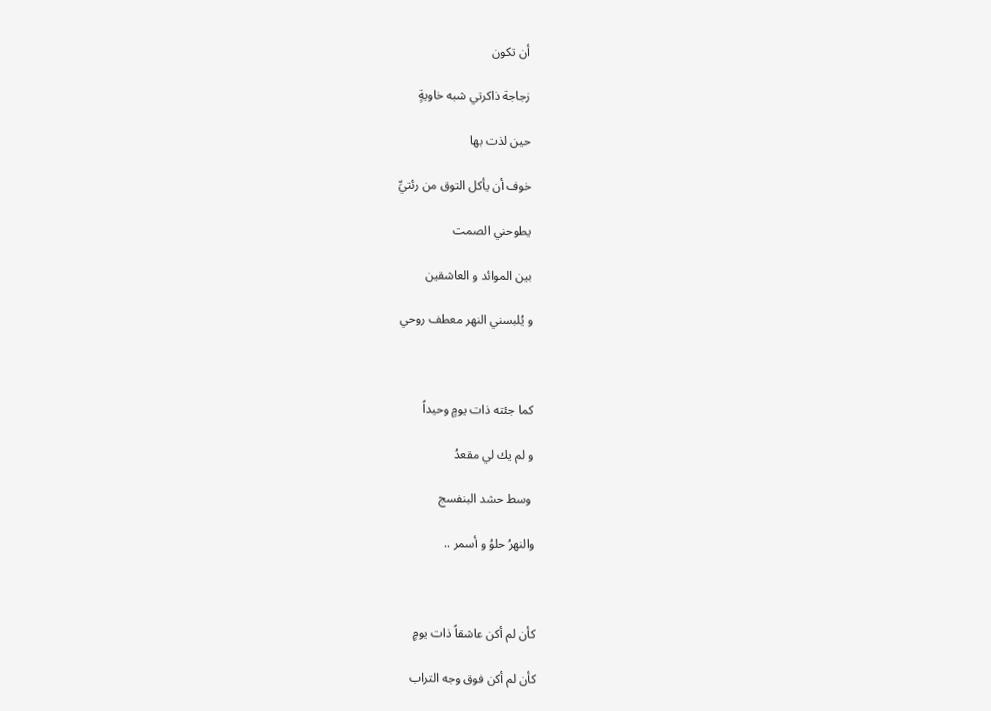أن تكون

زجاجة ذاكرتي شبه خاويةٍ

حين لذت بها

خوف أن يأكل التوق من رئتيِّ

يطوحني الصمت

بين الموائد و العاشقين

و يُلبسني النهر معطف روحي



كما جئته ذات يومٍ وحيداً

و لم يك لي مقعدُ

 وسط حشد البنفسج

والنهرُ حلوُ و أسمر ..



كأن لم أكن عاشقاً ذات يومٍ

كأن لم أكن فوق وجه التراب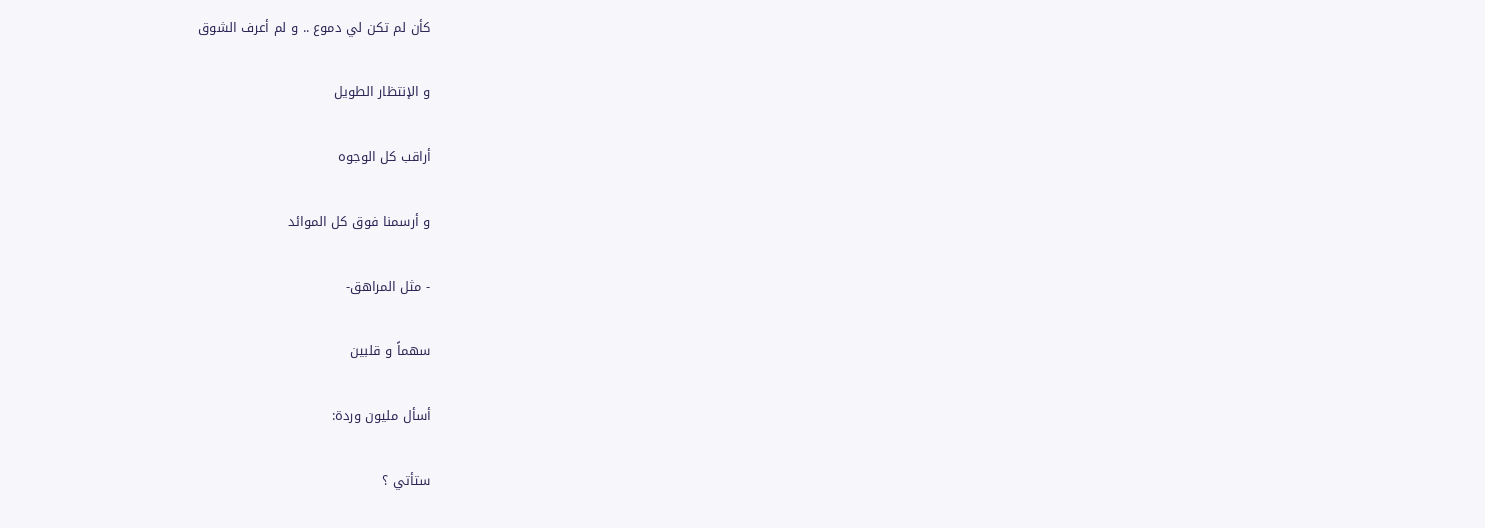كأن لم تكن لي دموع .. و لم أعرف الشوق

و الإنتظار الطويل

أراقب كل الوجوه

و أرسمنا فوق كل الموائد

- مثل المراهق-

سهماً و قلبين

أسأل مليون وردة:

ستأتي ؟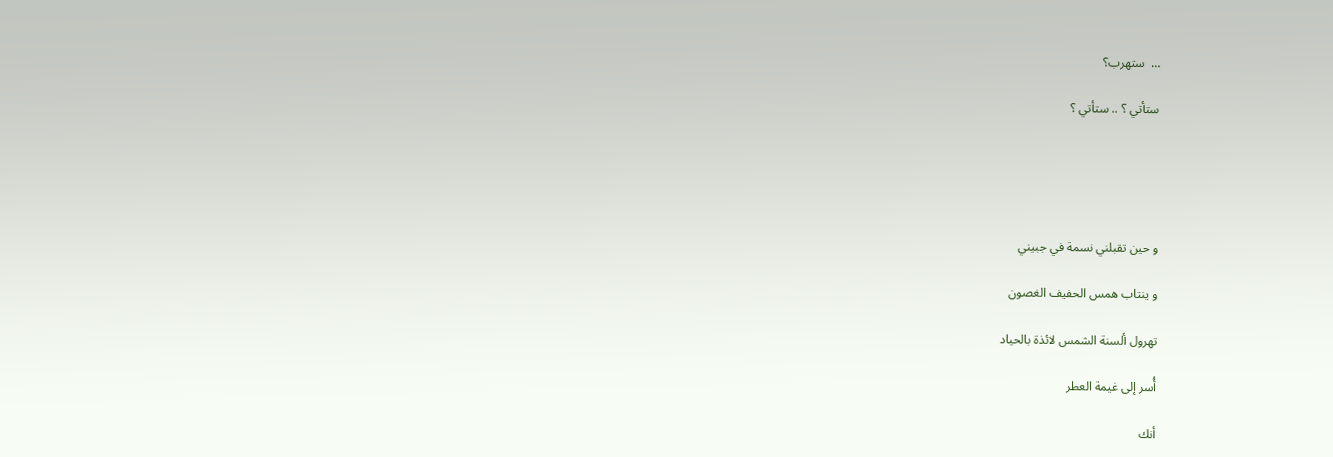…  ستهرب؟

ستأتي ؟ .. ستأتي ؟





و حين تقبلني نسمة في جبيني

و ينتاب همس الحفيف الغصون

تهرول ألسنة الشمس لائذة بالحياد

أُسر إلى غيمة العطر

أنك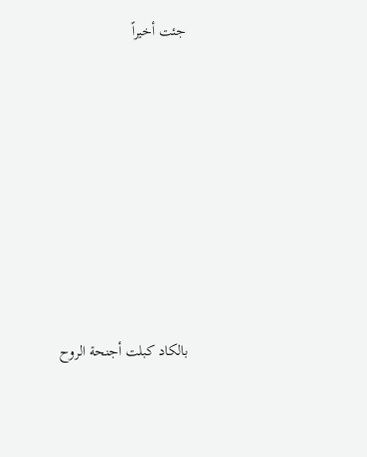جئت أخيراً









بالكاد كبلت أجنحة الروح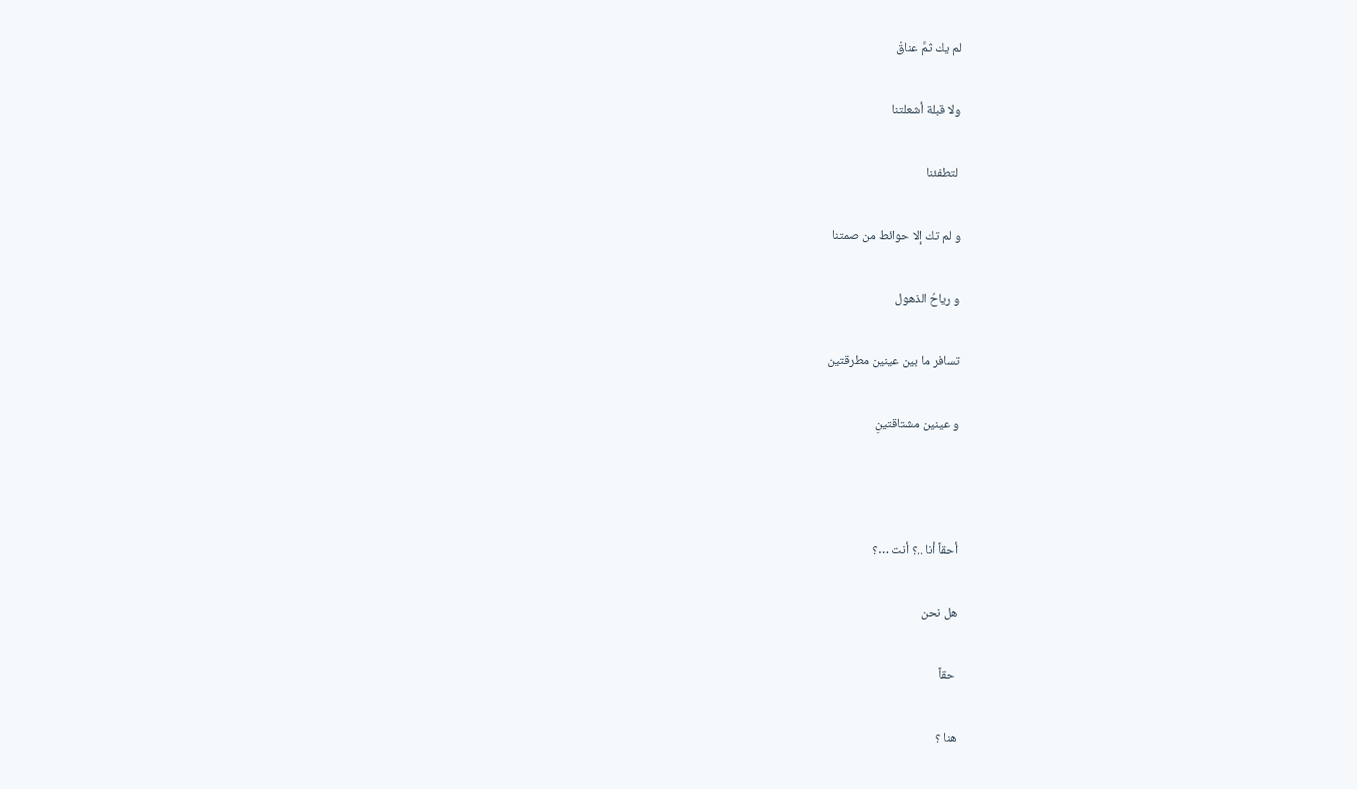لم يك ثمَّ عناقْ

ولا قبلة أشعلتنا

 لتطفئنا

و لم تك إلا حوائط من صمتنا

و رياحُ الذهول

تسافر ما بين عينين مطرقتين

و عينين مشتاقتينِ



أحقاً أنا ..؟ أنت …؟

هل نحن

 حقاً

هنا ؟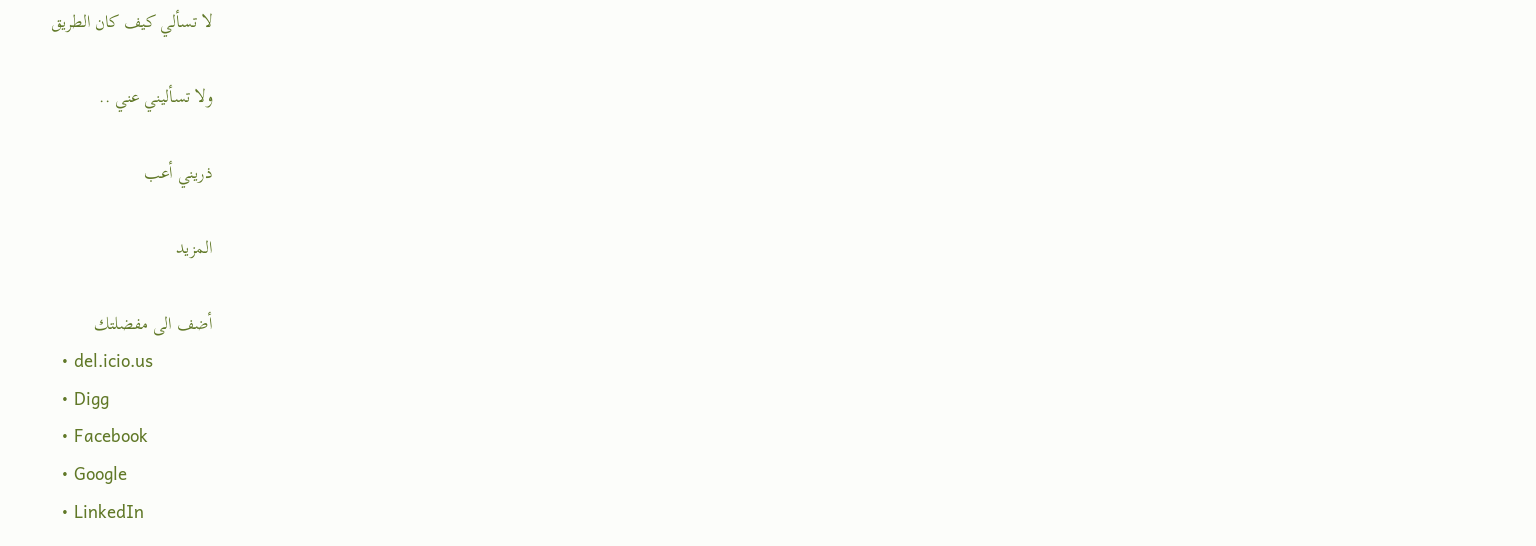لا تسألي كيف كان الطريق

ولا تسأليني عني ..

ذريني أعب

المزيد

أضف الى مفضلتك
  • del.icio.us
  • Digg
  • Facebook
  • Google
  • LinkedIn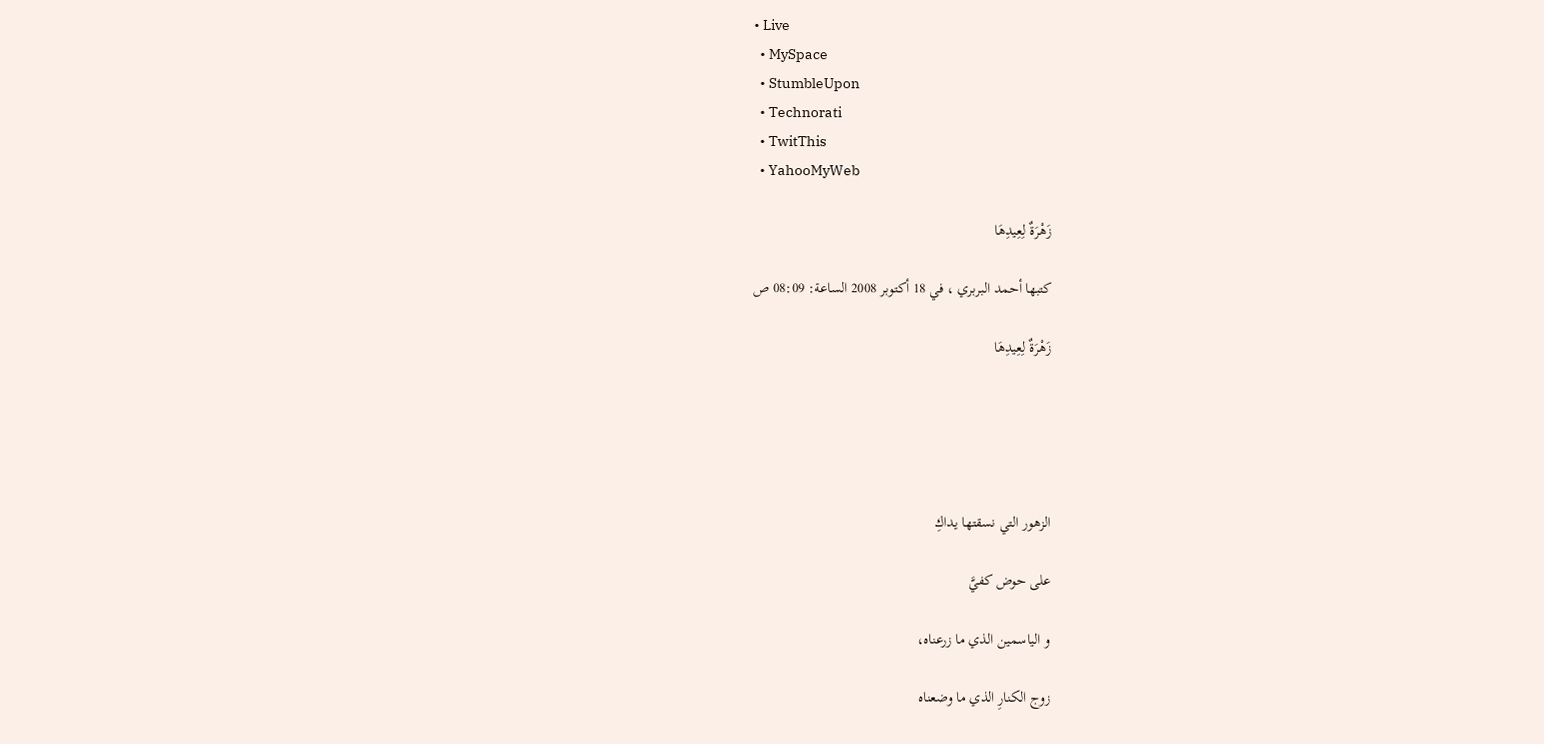• Live
  • MySpace
  • StumbleUpon
  • Technorati
  • TwitThis
  • YahooMyWeb

زَهْرَةٌ لِعِيدِهَا

كتبها أحمد البربري ، في 18 أكتوبر 2008 الساعة: 08:09 ص

زَهْرَةٌ لِعِيدِهَا





الزهور التي نسقتها يداكِ

على حوض كفيَّ

و الياسمين الذي ما زرعناه،

زوج الكنارِ الذي ما وضعناه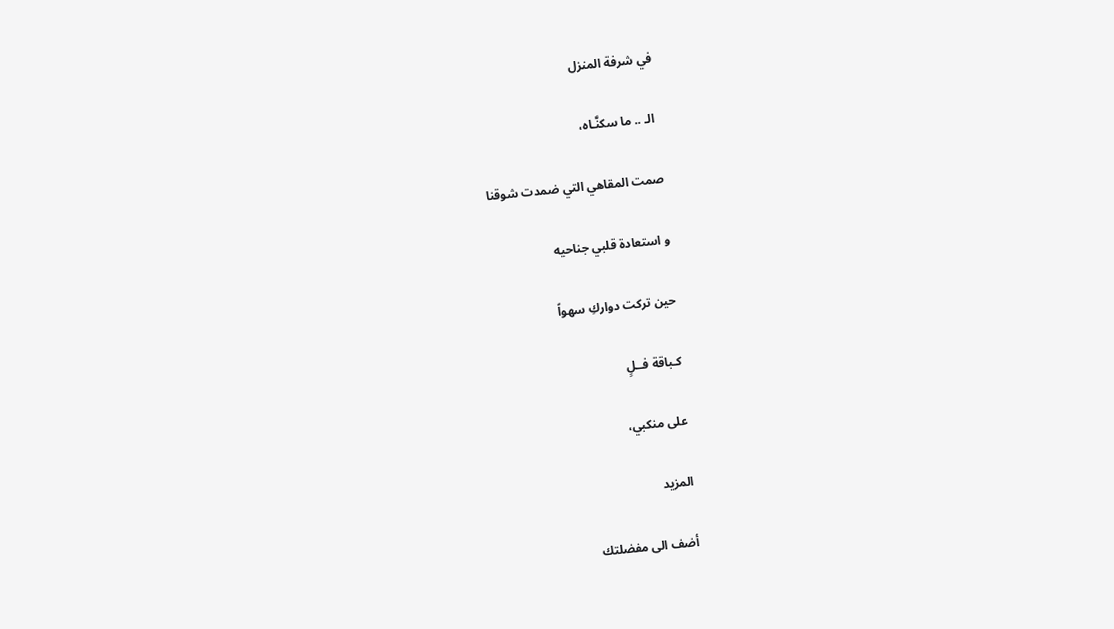في شرفة المنزل

 الـ .. ما سكنَّـاه،

صمت المقاهي التي ضمدت شوقنا

و استعادة قلبي جناحيه

حين تركت دواركِ سهواً

كـباقة فــلٍ

على منكبي،

المزيد

أضف الى مفضلتك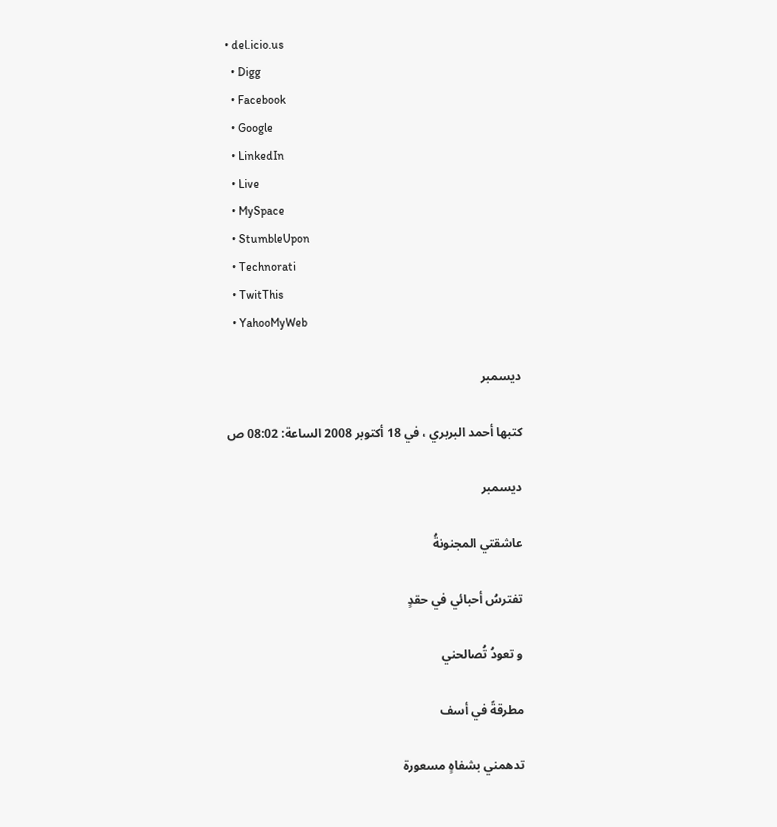• del.icio.us
  • Digg
  • Facebook
  • Google
  • LinkedIn
  • Live
  • MySpace
  • StumbleUpon
  • Technorati
  • TwitThis
  • YahooMyWeb

ديسمبر

كتبها أحمد البربري ، في 18 أكتوبر 2008 الساعة: 08:02 ص

ديسمبر

عاشقتي المجنونةُ

تفترسُ أحبائي في حقدٍ

و تعودُ تُصالحني

مطرقةً في أسف

تدهمني بشفاهٍ مسعورة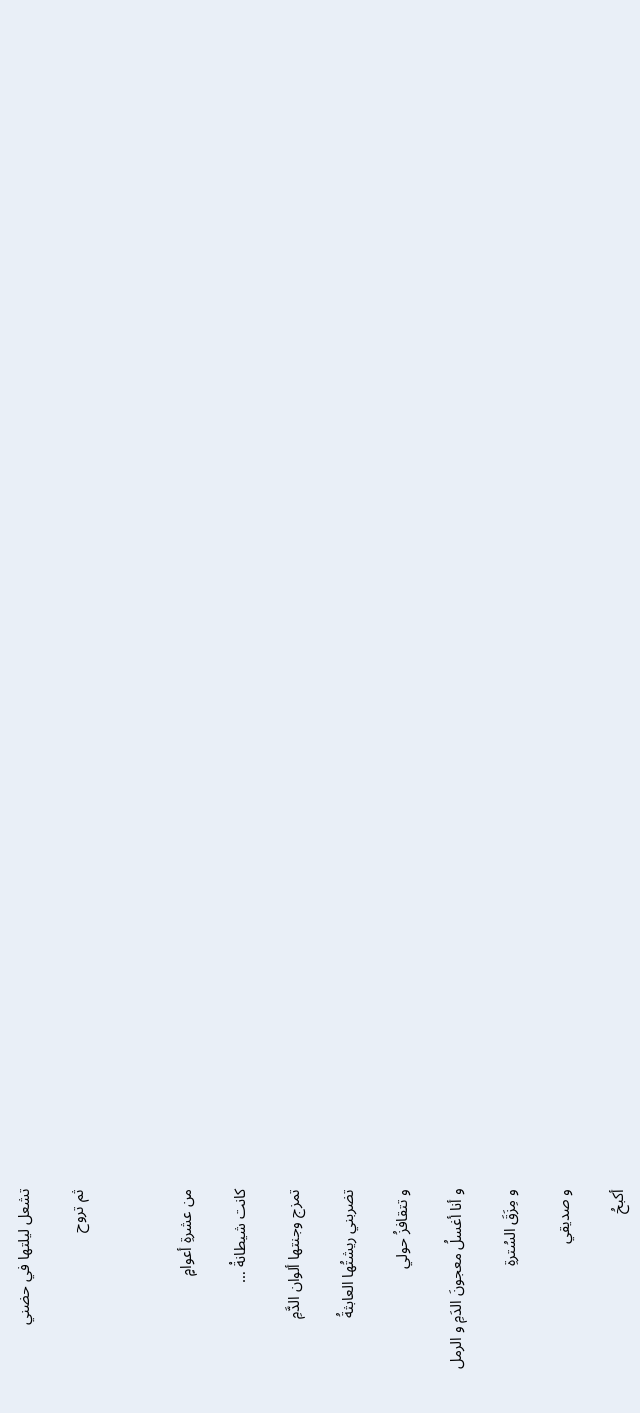تشعل ليلتها في حضني

ثم تروح



من عشرةِ أعوامٍ

كانت شيطانةْ …

تمزج وجنتها ألوان الدَّمِ

تضربني ريشتُها العابثةُ

و تتقافزُ حولي

و أنا أغسلُ معجونَ الدَمِ و الرمل

و مِزَقَ السُترةِ

و صديقي

أكبحُ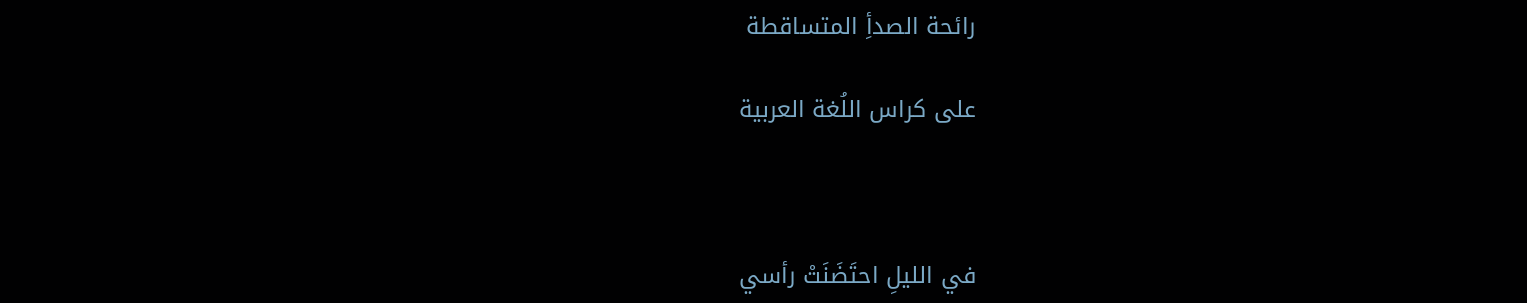رائحة الصدأِ المتساقطة

على كراس اللُغة العربية



في الليلِ احتَضَنَتْ رأسي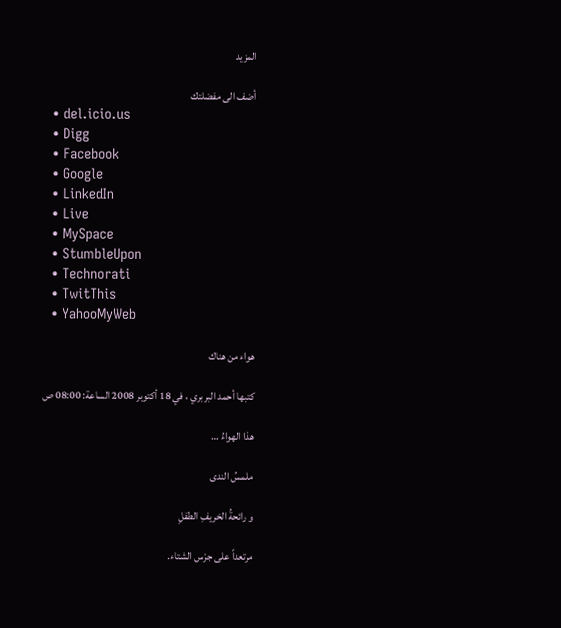المزيد

أضف الى مفضلتك
  • del.icio.us
  • Digg
  • Facebook
  • Google
  • LinkedIn
  • Live
  • MySpace
  • StumbleUpon
  • Technorati
  • TwitThis
  • YahooMyWeb

هواء من هناك

كتبها أحمد البربري ، في 18 أكتوبر 2008 الساعة: 08:00 ص

هذا الهواءُ …

ملمسُ الندى

و رائحةُ الخريفِ الطفلِ

مرتعداً على جرْس الشتاء.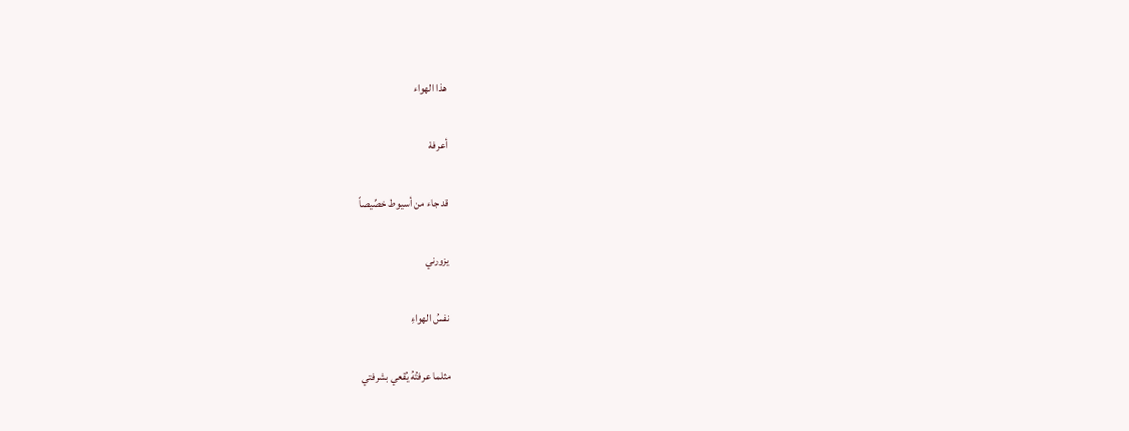هذا الهواء

أعرفهْ

قد جاء من أسيوط خصِّيصاً

يزورني

نفسُ الهواءِ

مثلما عرفتُهُ يُقعي بشرفتي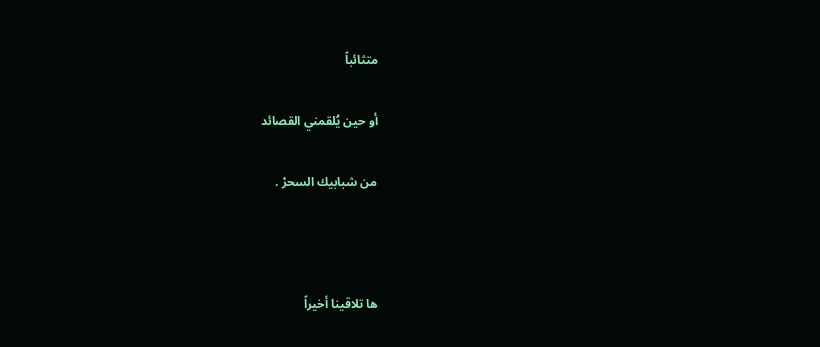متثائباً

أو حين يُلقمني القصائد

من شبابيك السحرْ .



ها تلاقينا أخيراً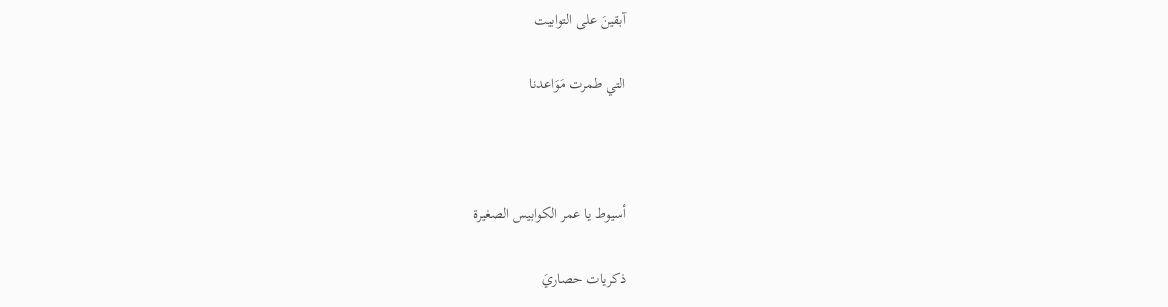آبقينَ على التوابيت

التي طمرت مَوَاعدنا



أسيوط يا عمر الكوابيس الصغيرة

ذكريات حصاريَ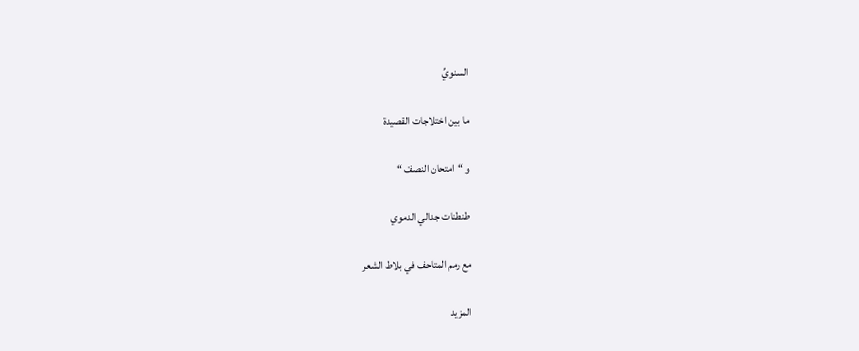السنويِّ

ما بين اختلاجات القصيدة

و “امتحان النصفْ “

طنطنات جدالي الدموي

مع رمم المتاحف في بلاط الشعر

المزيد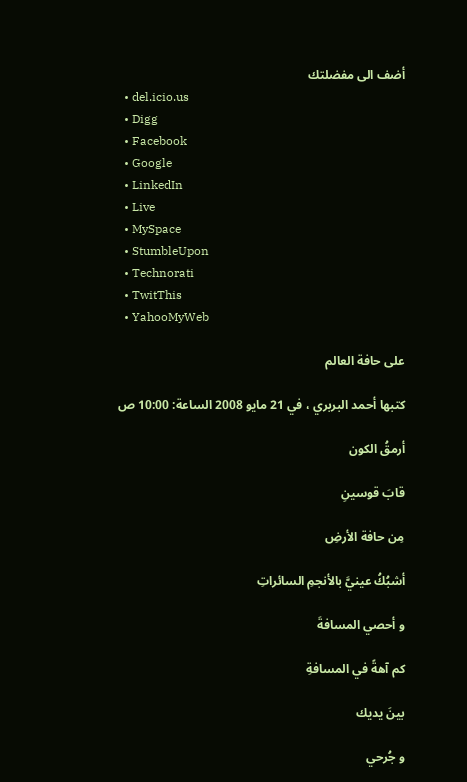أضف الى مفضلتك
  • del.icio.us
  • Digg
  • Facebook
  • Google
  • LinkedIn
  • Live
  • MySpace
  • StumbleUpon
  • Technorati
  • TwitThis
  • YahooMyWeb

على حافة العالم

كتبها أحمد البربري ، في 21 مايو 2008 الساعة: 10:00 ص

أرمقُ الكون

قابَ قوسينِ

مِن حافة الأرضِ

أشبُكُ عينيَّ بالأنجمِ السائراتِ

و أحصي المسافةَ

كم آهةً في المسافةِ

بينَ يديك

و جُرحي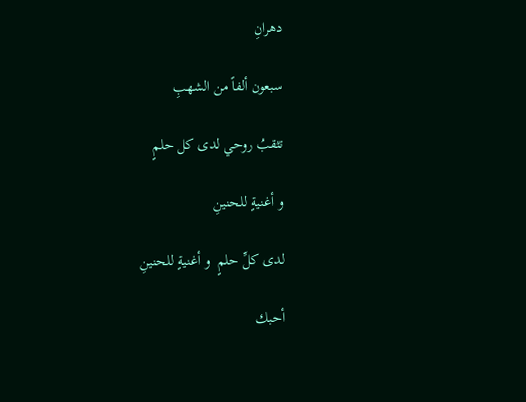دهرانِ

سبعون ألفاً من الشهبِ

تثقبُ روحي لدى كل حلمٍ

و أغنيةٍ للحنينِ

لدى كلِّ حلمٍ  و أغنيةٍ للحنينِ

أحبك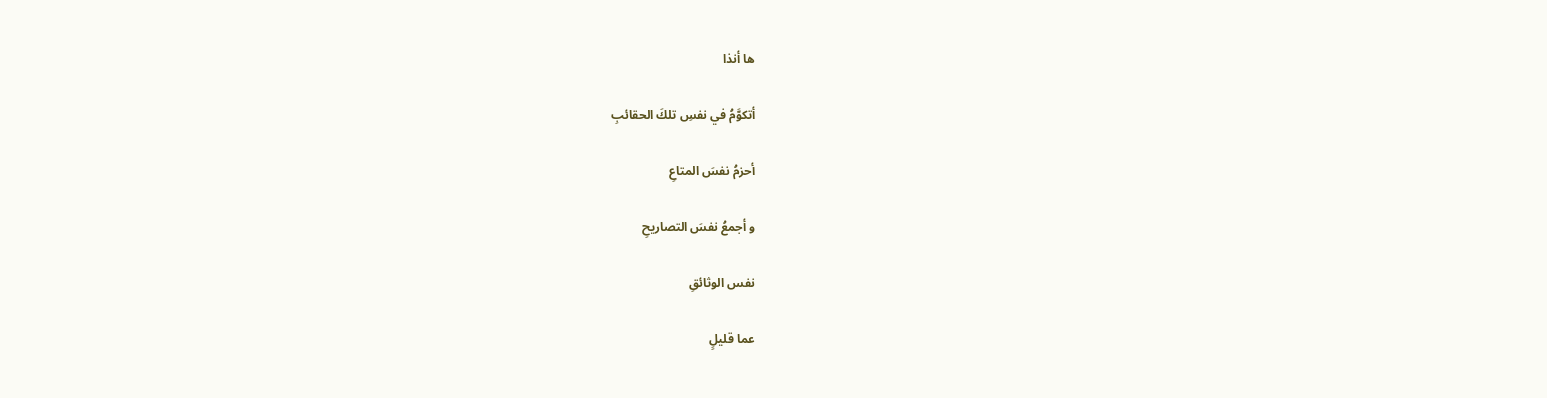ها أنذا

أتكوَّمُ في نفسِ تلكَ الحقائبِ

أحزمُ نفسَ المتاعِ

و أجمعُ نفسَ التصاريحِ

نفس الوثائقِ

عما قليلٍ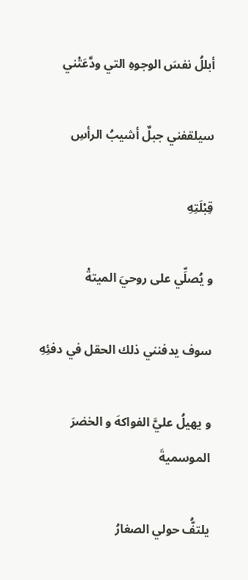أبللُ نفسَ الوجوهِ التي ودَّعَتْني

سيلقفني جبلٌ أشيبُ الرأسِ

قِبْلَتِهِ

و يُصلِّي على روحيَ الميتةْ

سوف يدفنني ذلك الحقل في دفئِهِ

و يهيلُ عليَّ الفواكهَ و الخضرَ الموسميةَ

يلتفُّ حولي الصغارُ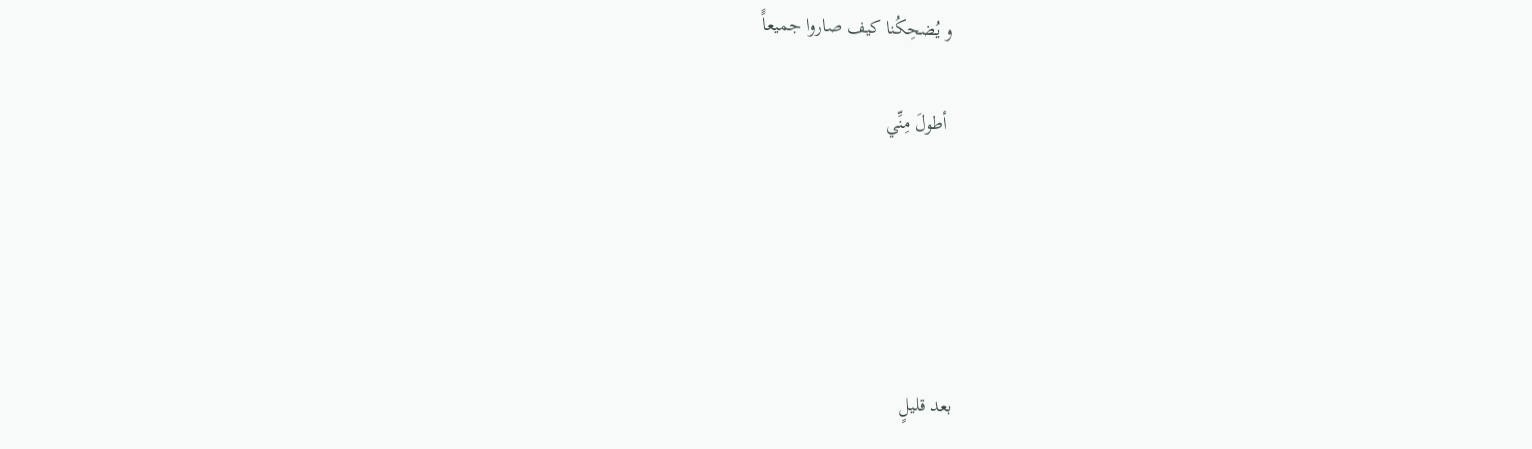و يُضحِكُنا كيف صاروا جميعاًَ

 أطولَ مِنِّي





بعد قليلٍ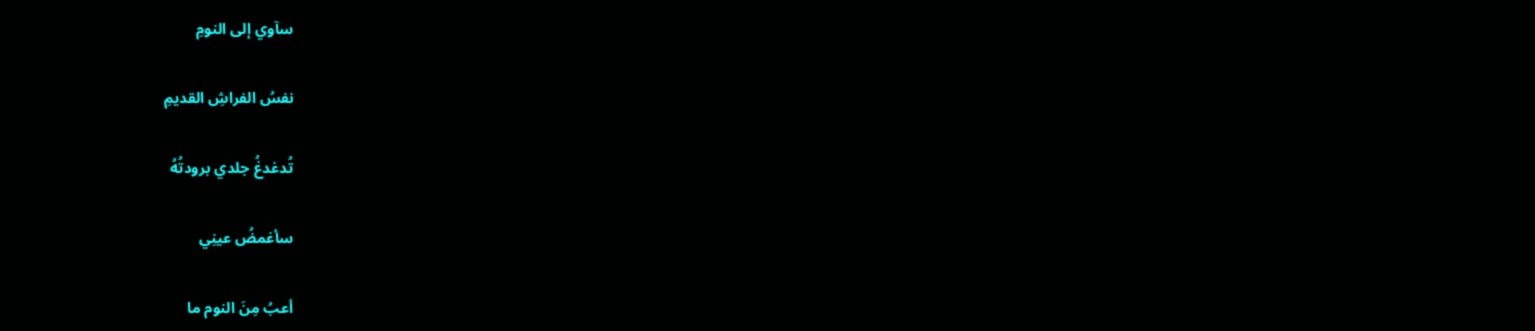سآوي إلى النومِ

نفسُ الفراشِ القديمِ

تُدغدغُ جلدي برودتُهُ

سأغمضُ عينِي

أعبُ مِنَ النوم ما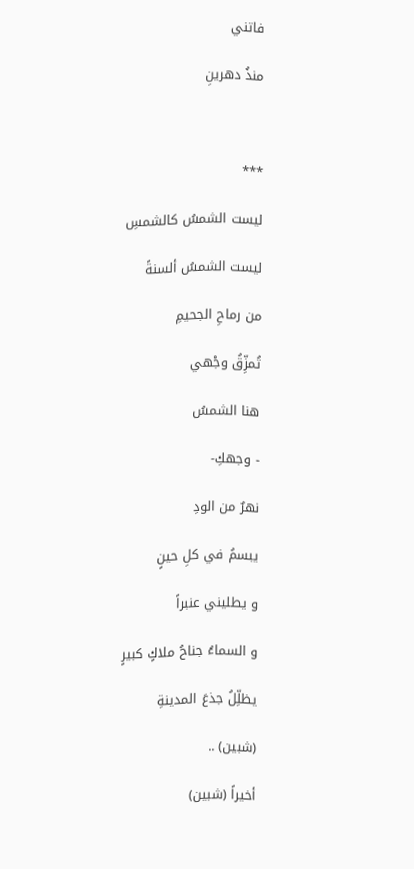فاتني

منذُ دهرينِ



***

ليست الشمسُ كالشمسِ

ليست الشمسُ ألسنةً

من رماحِ الجحيمِ

تُمزِّقُ وجْهي

هنا الشمسُ

- وجهكِ-

نهرٌ من الودِ

يبسمُ في كلِ حينٍ

و يطليني عنبراً

و السماءُ جناحُ ملاكٍ كبيرٍ

يظلِّلُ جذعَ المدينةِ

(شبين) ..

أخيراً (شبين)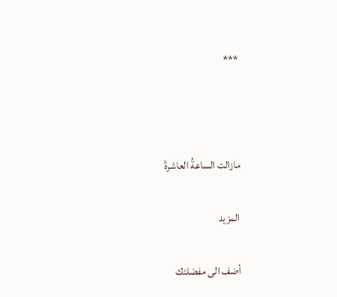***



مازالت الساعةُ العاشرةْ

المزيد

أضف الى مفضلتك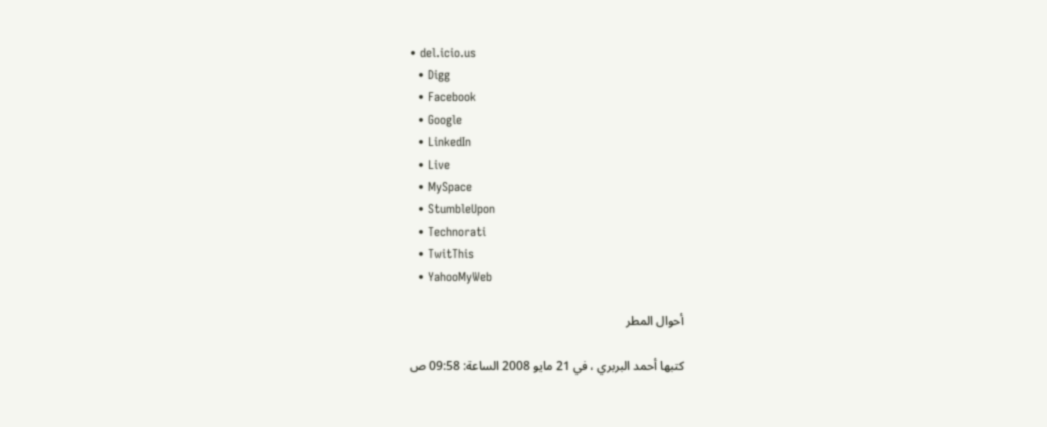• del.icio.us
  • Digg
  • Facebook
  • Google
  • LinkedIn
  • Live
  • MySpace
  • StumbleUpon
  • Technorati
  • TwitThis
  • YahooMyWeb

أحوال المطر

كتبها أحمد البربري ، في 21 مايو 2008 الساعة: 09:58 ص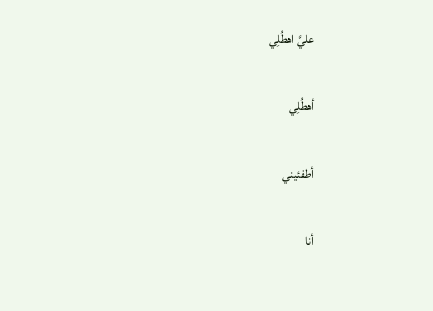عليَّ اهطُلِي

أهطُلِي

أطفئيني

أنا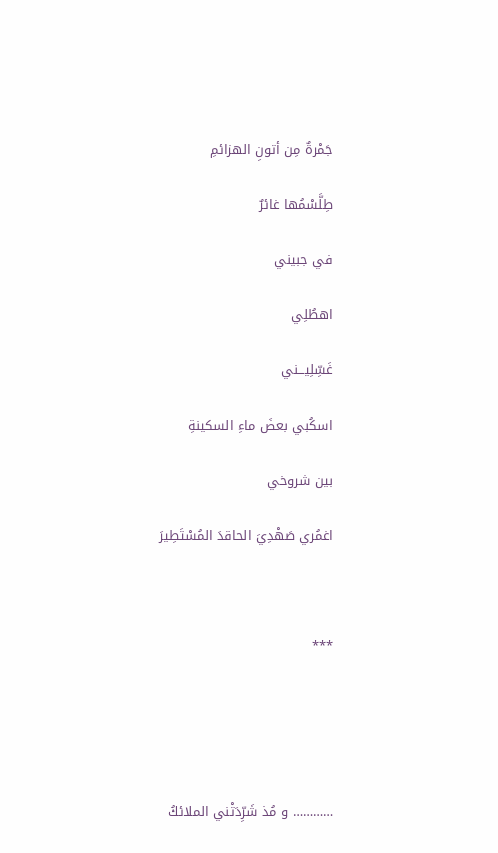جَمْرةٌ مِن أتونِ الهزائمِ

طِلَّسْمُها غائرٌ

في جبيني

اهطُلِي

غَسِّلِيـــني

اسكُبي بعضَ ماءِ السكينةِ

بين شروخي

اغمُري صَهْدِيَ الحاقدَ المُسْتَطِيرَ



***





………… و مُذ شَرِّدَتْني الملائكُ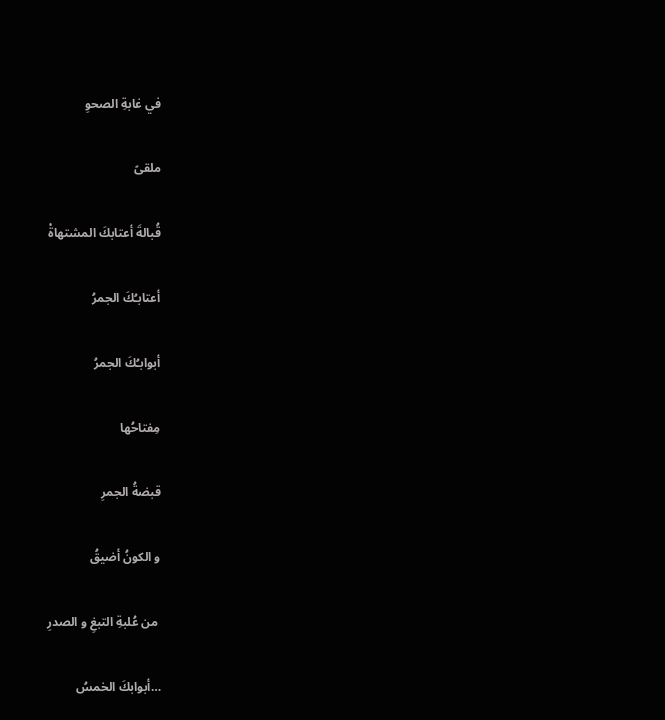في غابةِ الصحوِ

ملقىً

قُبالةَ أعتابكَ المشتهاةْ

أعتابـُكَ الجمرُ

أبوابـُكَ الجمرُ

مِفتاحُها

قبضةُ الجمرِ

و الكونُ أضيقُ

 من عُلبةِ التبغِ و الصدرِ

…أبوابكَ الخمسُ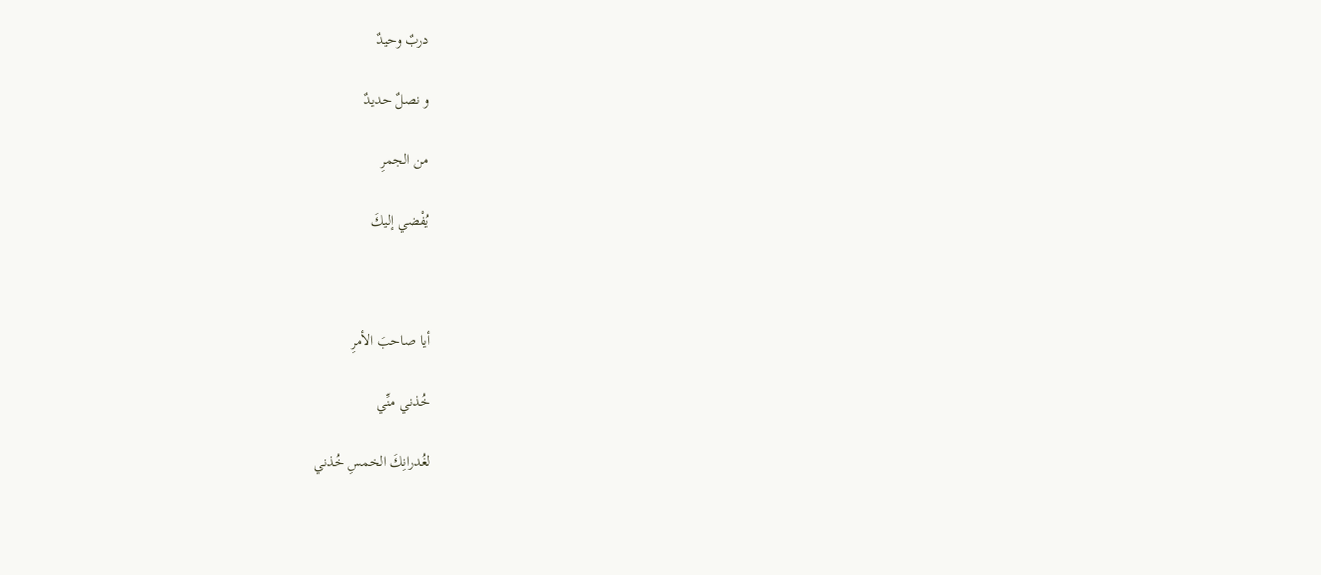دربٌ وحيدٌ

و نصلٌ حديدٌ

من الجمرِ

يُفْضي إليكَ



أيا صاحبَ الأمرِ

خُذني منِّي

لغُدرانِكَ الخمسِ خُذني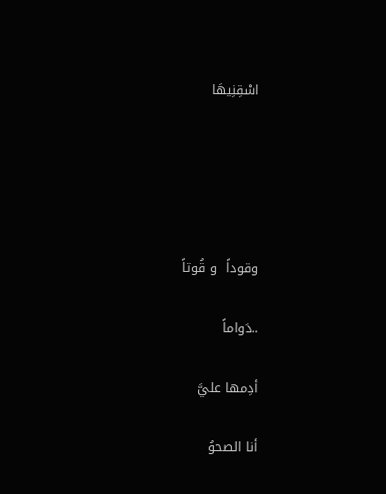اسْقِنِيهَا





وقوداً  و قُوتاً

..دَواماً

أدِمها عليَّ

أنا الصحوُ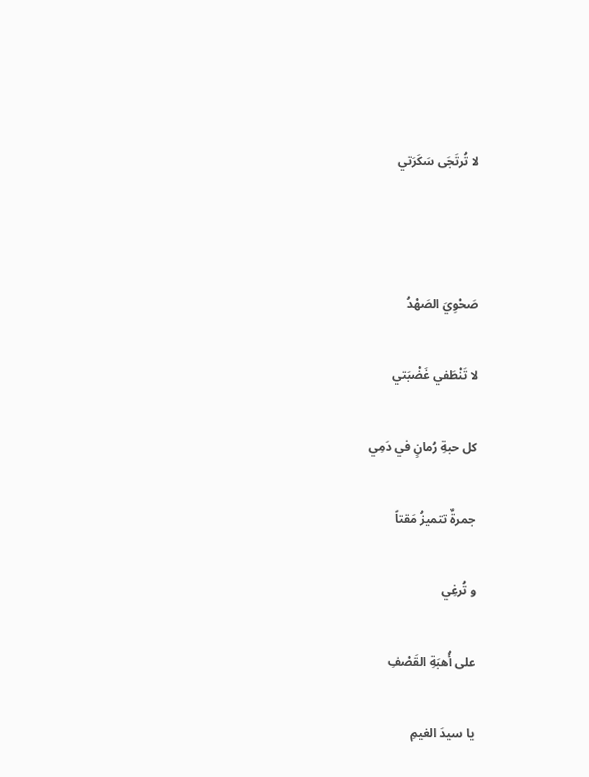لا تُرتَجَى سَكَرَتي



صَحْوِيَ الصَهْدُ

لا تَنْطَفي غَضْبَتي

كل حبةِ رُمانٍ في دَمِي

جمرةٌ تتميزُ مَقتاً

و تُرغِي

على أُهبَةِ القَصْفِ

يا سيدَ الغيمِ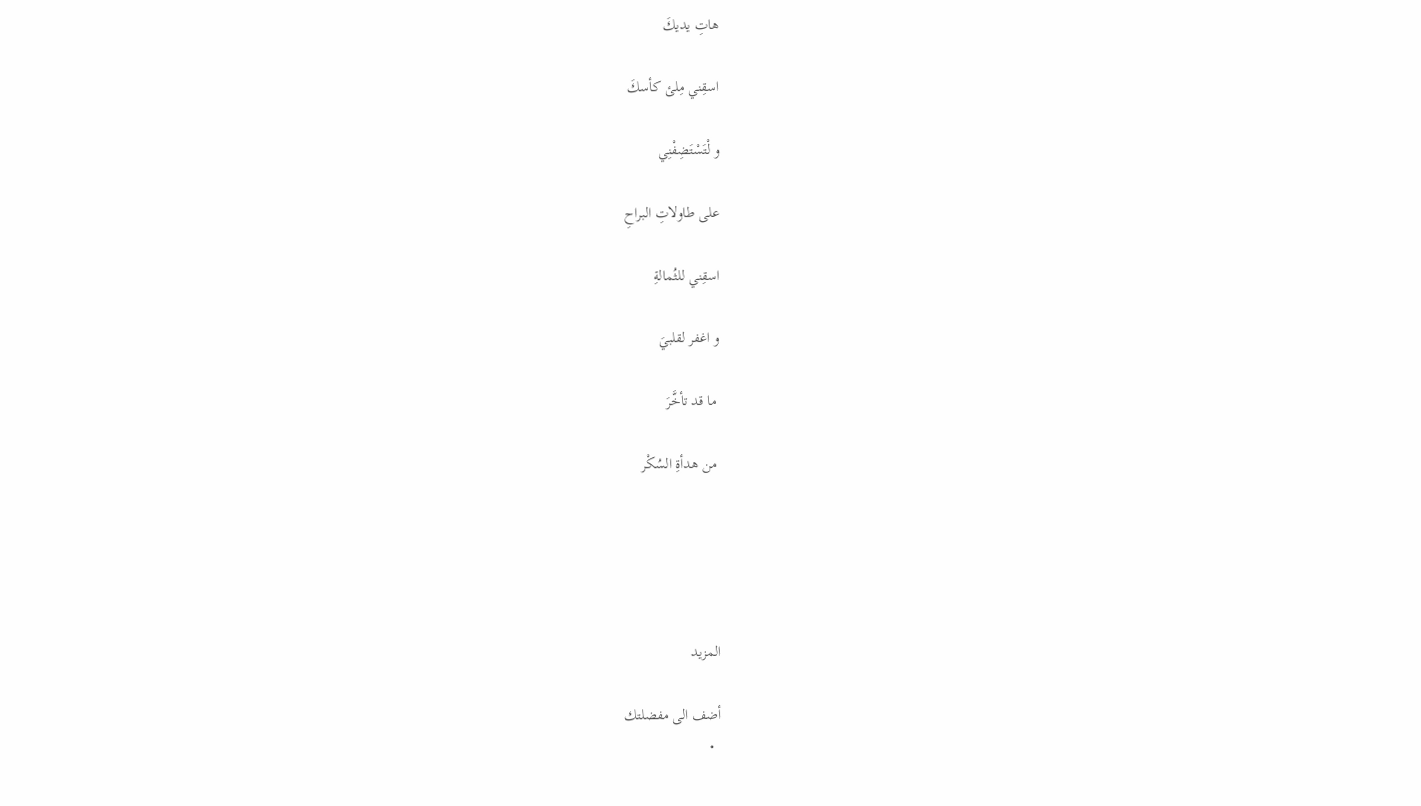هاتِ يديكَ

اسقِني مِلئ كأسكَ

و لْتَسْتَضِفْنِي

على طاولاتِ البراحِ

اسقِني للثُمالةِ

و اغفر لقلبيَ

 ما قد تأخَّرَ

 من هدأةِ السُكْر





المزيد

أضف الى مفضلتك
  •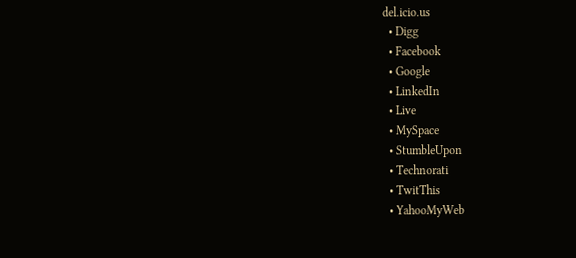del.icio.us
  • Digg
  • Facebook
  • Google
  • LinkedIn
  • Live
  • MySpace
  • StumbleUpon
  • Technorati
  • TwitThis
  • YahooMyWeb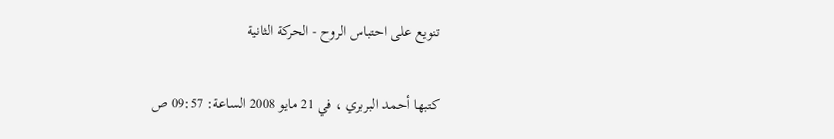تنويع على احتباس الروح - الحركة الثانية

كتبها أحمد البربري ، في 21 مايو 2008 الساعة: 09:57 ص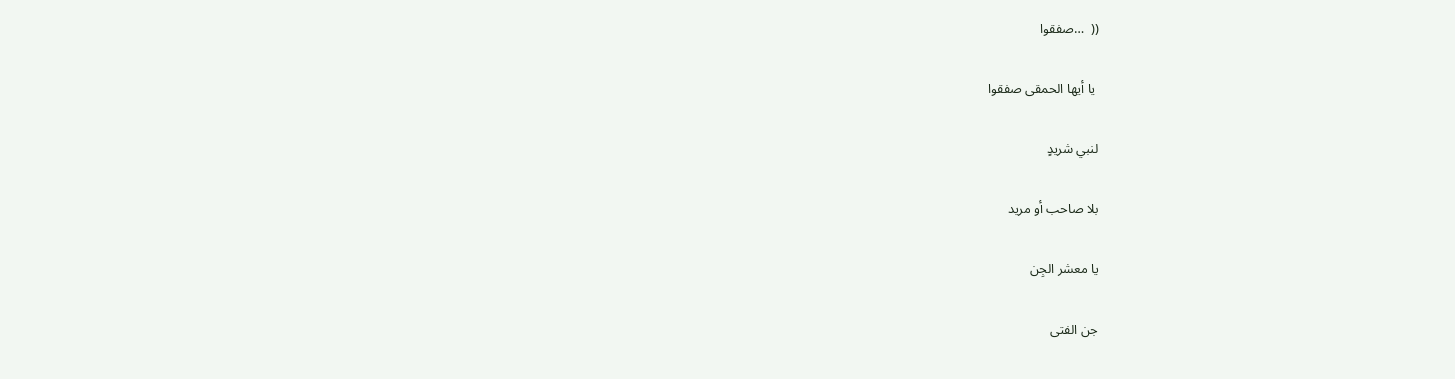((  …صفقوا

 يا أيها الحمقى صفقوا

لنبي شريدٍ

بلا صاحب أو مريد

يا معشر الجِن

جن الفتى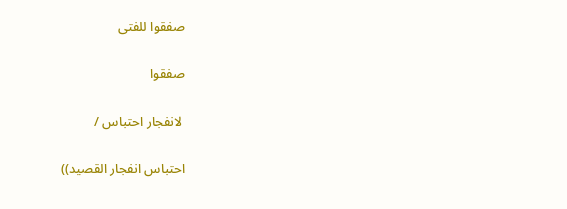صفقوا للفتى

صفقوا

 لانفجار احتباس /

احتباس انفجار القصيد))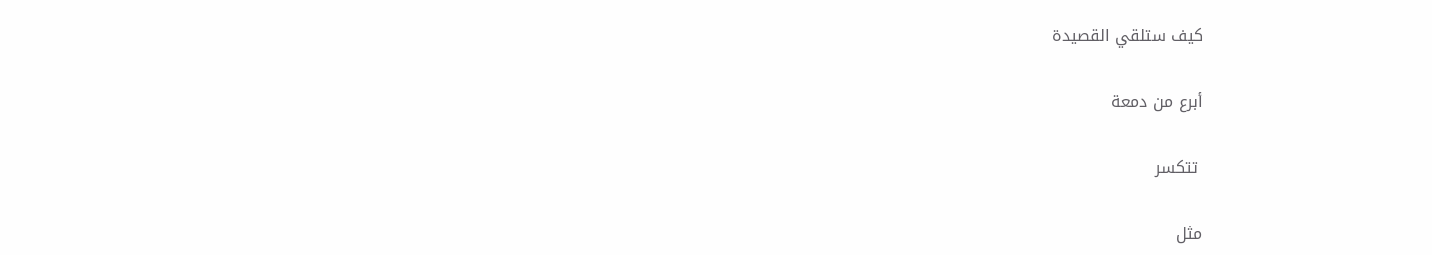كيف ستلقي القصيدة

أبرع من دمعة

 تتكسر

مثل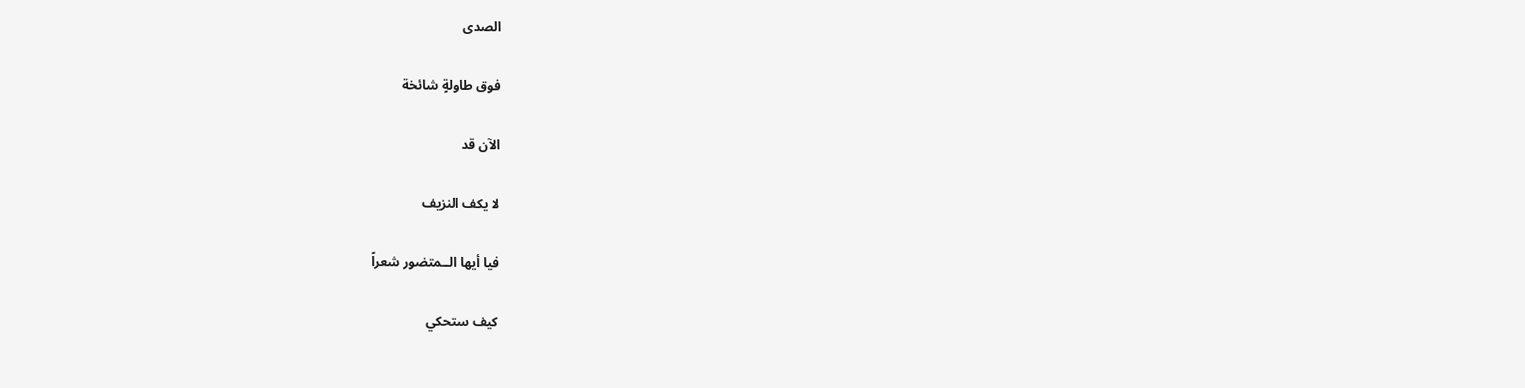الصدى

فوق طاولةٍ شائخة

الآن قد

لا يكف النزيف

فيا أيها الــمتضور شعراً

كيف ستحكي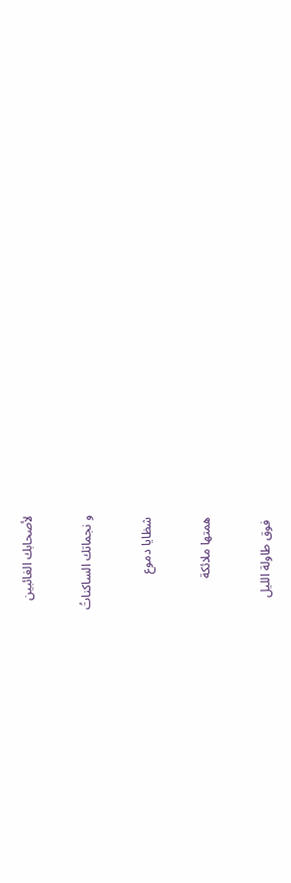لأصحابك الغائبين

و نجماتك الساكناتُ

شظايا دموع

همتها ملائكة

 فوق طاولة الليل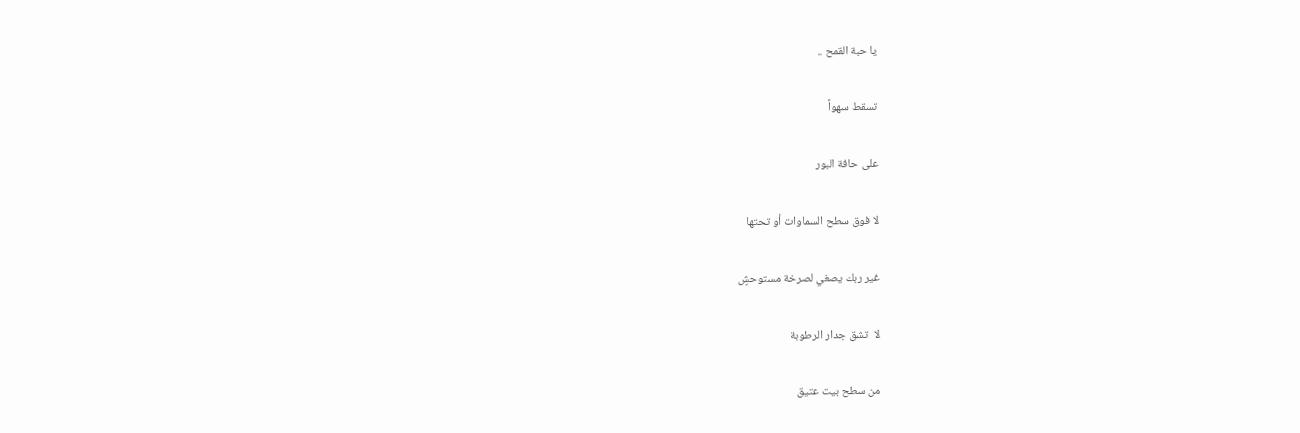يا حبة القمح ..

تسقط سهواً

على حافة البور

لا فوق سطح السماوات أو تحتها

غير ربك يصغي لصرخة مستوحشٍ

لا  تشق جدار الرطوبة

من سطح بيت عتيق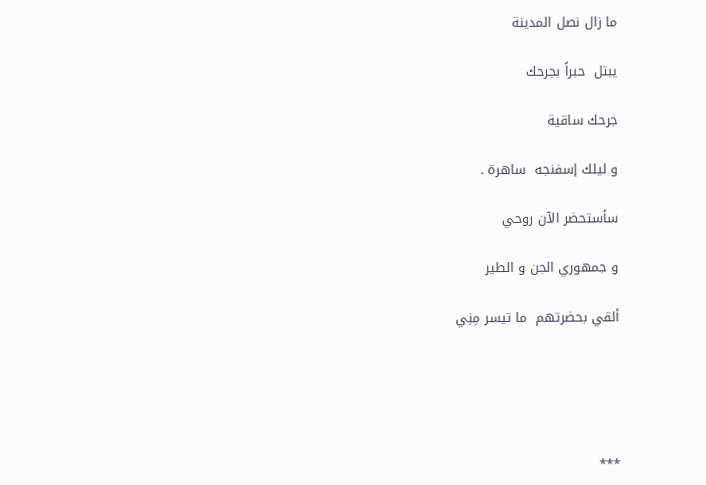ما زال نصل المدينة

يبتل  حبراً بجرحك

جرحك ساقية

و ليلك إسفنجه  ساهرة .

سأستحضر الآن روحي

و جمهوري الجن و الطير

ألقي بحضرتهم  ما تيسر مِنِي





***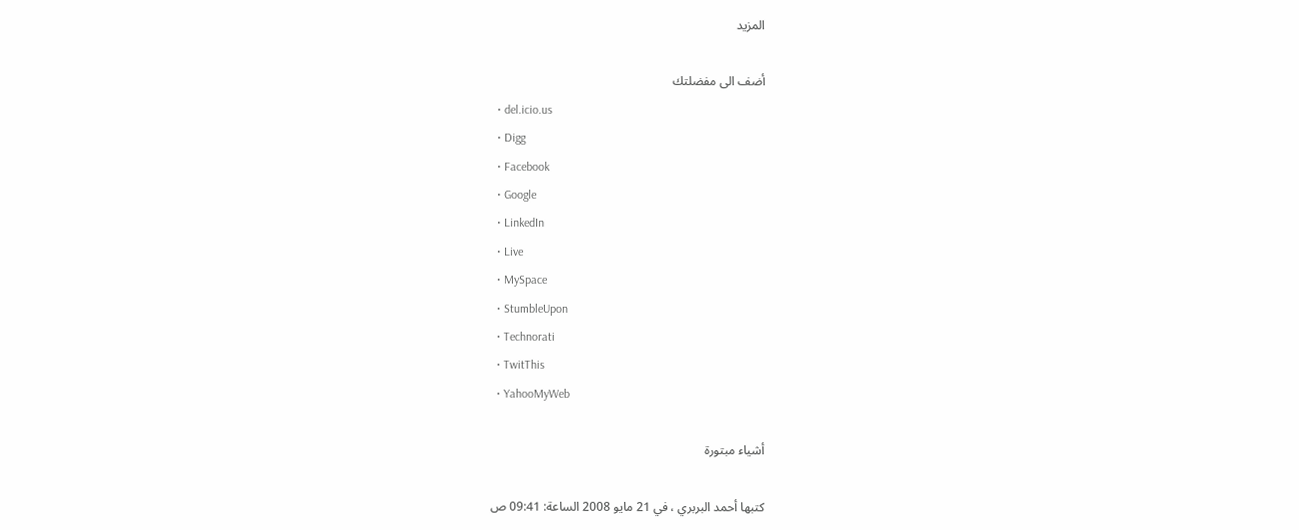المزيد

أضف الى مفضلتك
  • del.icio.us
  • Digg
  • Facebook
  • Google
  • LinkedIn
  • Live
  • MySpace
  • StumbleUpon
  • Technorati
  • TwitThis
  • YahooMyWeb

أشياء مبتورة

كتبها أحمد البربري ، في 21 مايو 2008 الساعة: 09:41 ص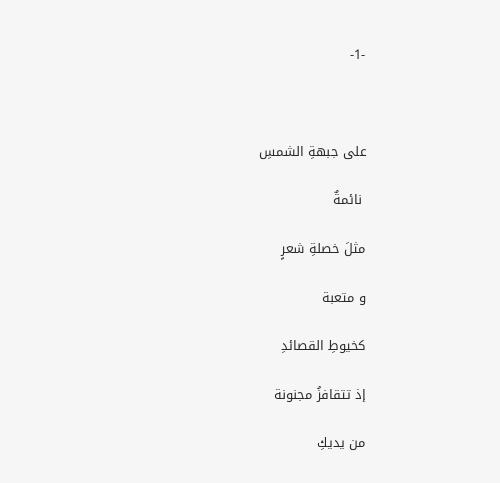-1-



على جبهةِ الشمسِ

 نائمةٌ

مثلَ خصلةِ شعرٍ

و متعبة

كخيوطِ القصائدِ

إذ تتقافزُ مجنونة

من يديكِ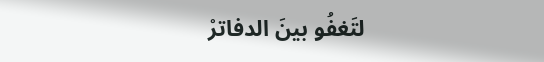لتَغفُو بينَ الدفاترْ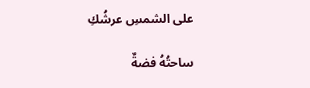على الشمسِ عرشُكِ

ساحتُهُ فضةٌ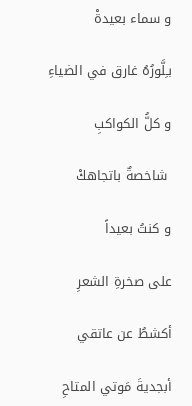و سماء بعيدةْ

بـِلَّورُهُ غارق في الضياءِ

و كلُّ الكواكبِ

 شاخصةٌ باتجاهكْ

و كنتُ بعيداً

على صخرةِ الشعرِ

أكشطُ عن عاتقي

أبجديةَ مَوتي المتاحِ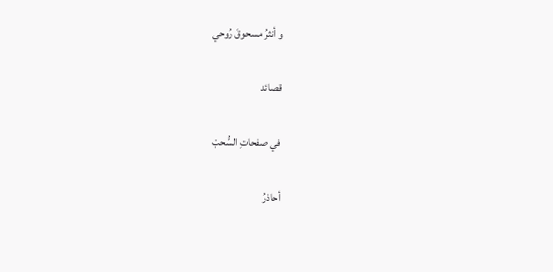و أنثرُ مسحوقَ رُوحي

قصائد

في صفحاتِ السُّحبْ

أحاذرُ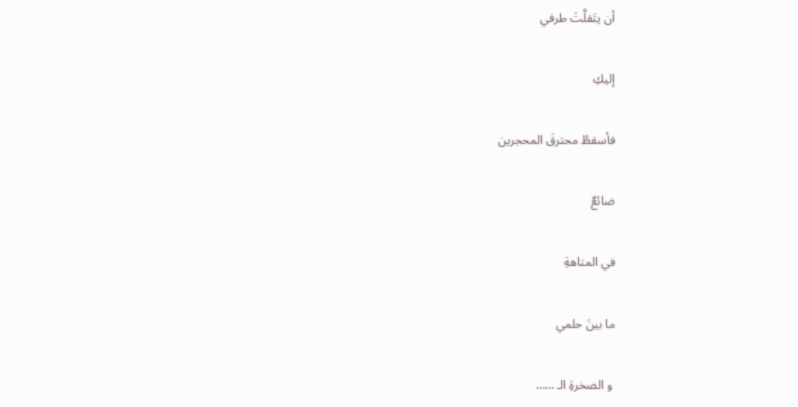أن يتَفلَّتَ طرفي

إليكِ

فأسقطُ محترقَ المحجرين

ضائعٌ

في المتاهةِ

ما بينَ حلمي

 و الصخرةِ الـ ……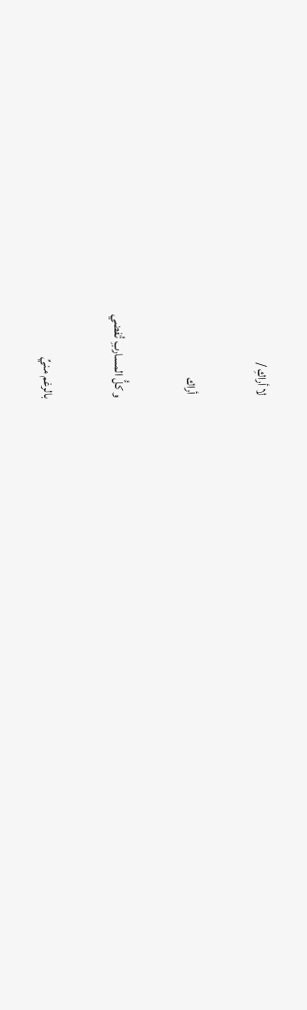لا أراكِ /

 أراك

و كلُّ المساربِ تُفضي

بالرغم منيِّ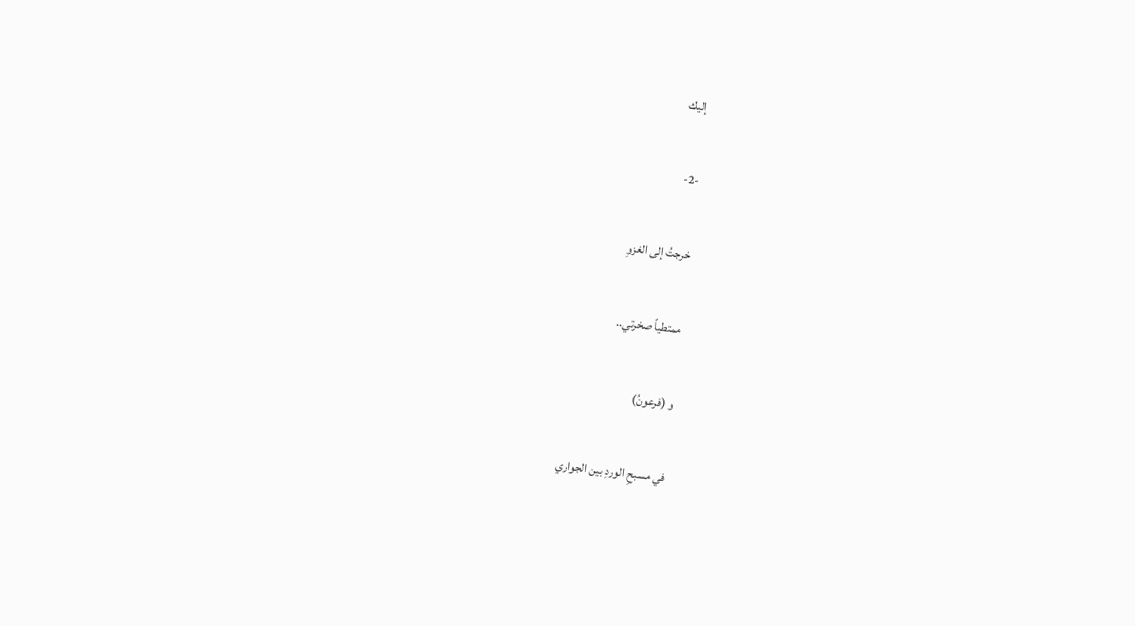إليك

-2-

خرجتُ إلى الغزوِ

ممتطياً صخرتي..

و (فرعونُ)

في مسبحِ الوردِ بين الجواري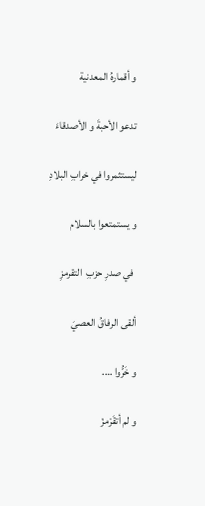و أقمارهُ المعدنية

تدعو الأحبةَ و الأصدقاءَ

ليستثمروا في خرابِ البلادِ

و يستمتعوا بالسلام

 في صدرِ حزبِ  التقرمزِ

ألقى الرفاقُ العصيَ

و خَرُّوا ….

و لم أتقَرْمزْ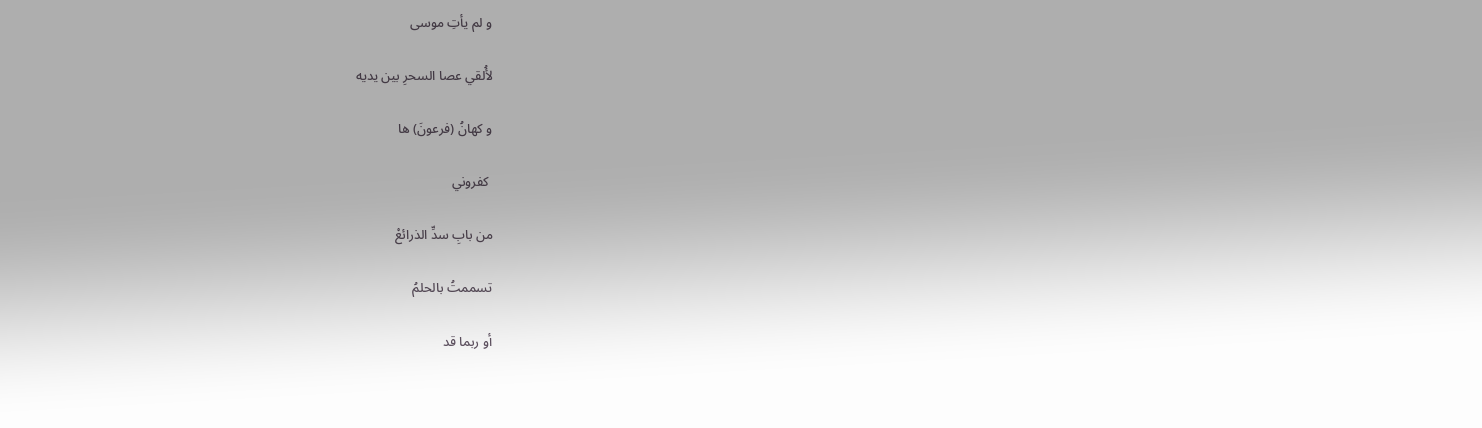و لم يأتِ موسى

لأُلقي عصا السحرِ بين يديه

و كهانُ (فرعونَ) ها

 كفروني

من بابِ سدِّ الذرائعْ

تسممتُ بالحلمُ

أو ربما قد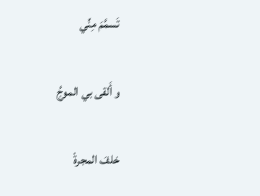تَسمَّمَ مِنِّي

و أَلقى بي الموجُ

خلفَ المجرةْ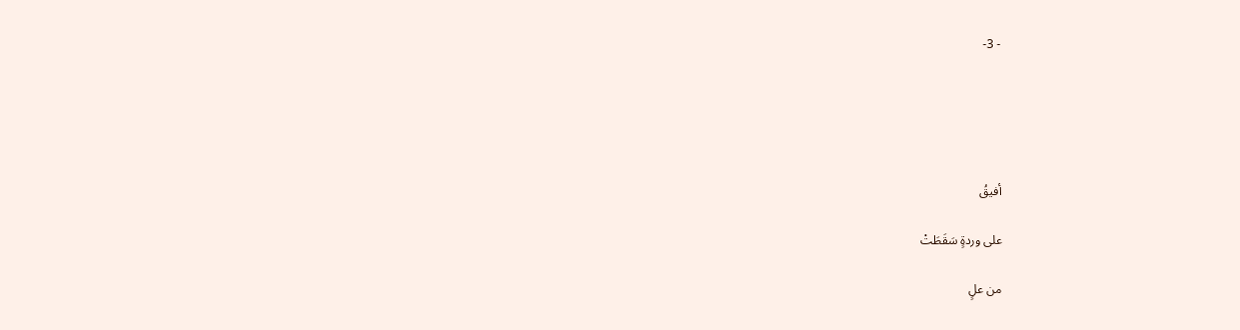- 3-





أفيقُ

على وردةٍ سَقَطَتْ

من علٍ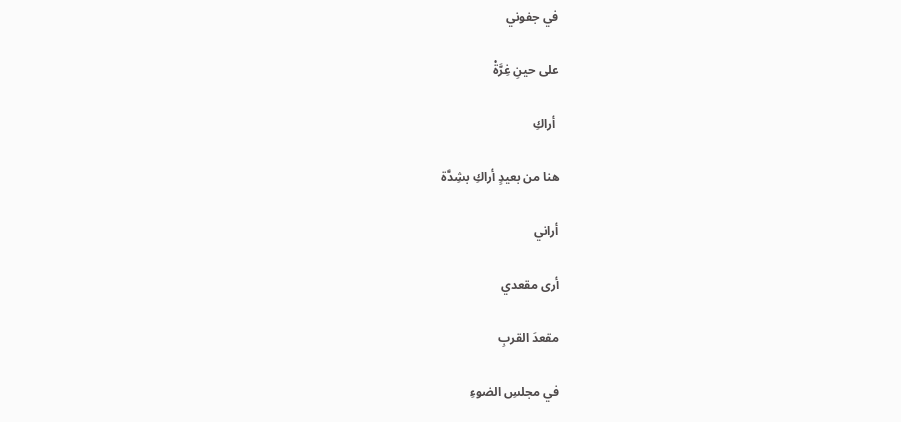في جفوني

على حينِ غِرَّةْ

 أراكِ

هنا من بعيدٍ أراكِ بشِدَّة

أراني

أرى مقعدي

مقعدَ القربِ

في مجلسِ الضوءِ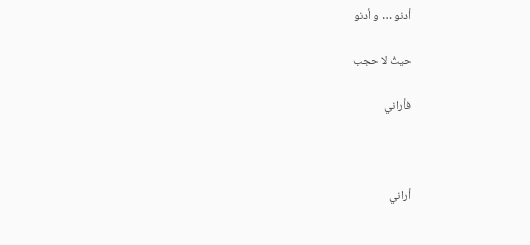أدنو … و أدنو

حيثُ لا حجب

فأراني



أراني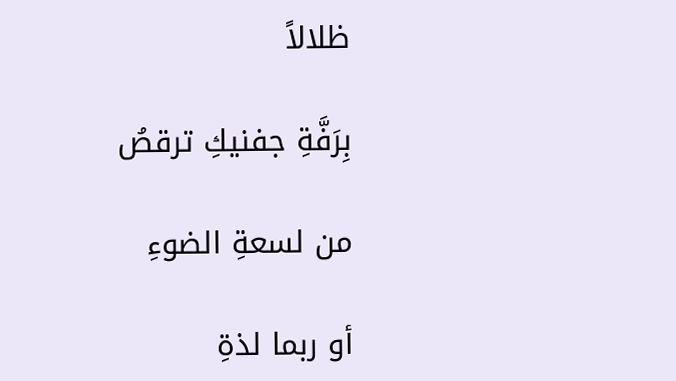ظلالاً

بِرَفَّةِ جفنيكِ ترقصُ

من لسعةِ الضوءِ

أو ربما لذةِ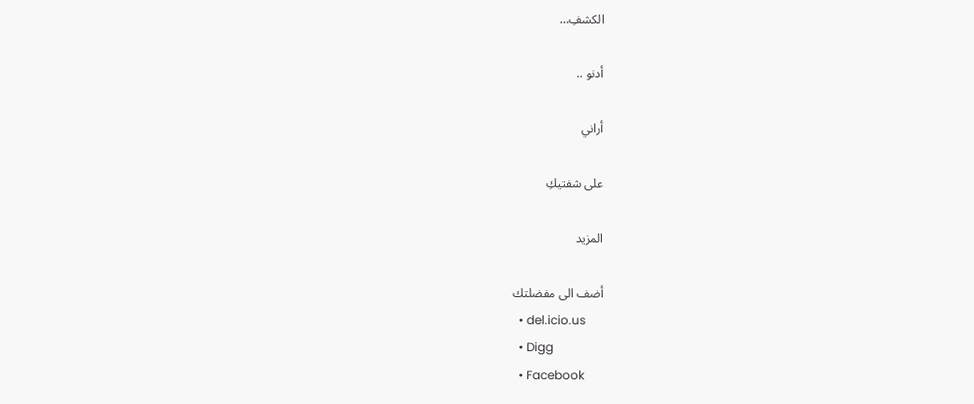الكشفِ…

أدنو ..

أراني

على شفتيكِ

المزيد

أضف الى مفضلتك
  • del.icio.us
  • Digg
  • Facebook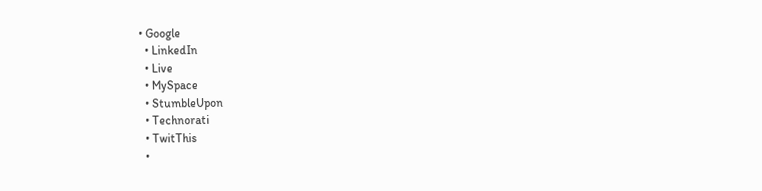• Google
  • LinkedIn
  • Live
  • MySpace
  • StumbleUpon
  • Technorati
  • TwitThis
  •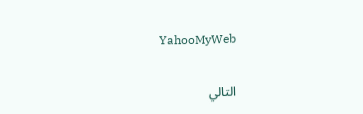YahooMyWeb

التالي